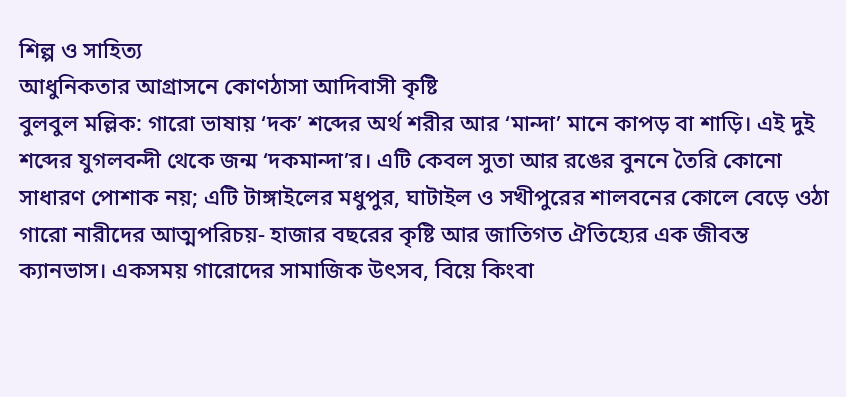শিল্প ও সাহিত্য
আধুনিকতার আগ্রাসনে কোণঠাসা আদিবাসী কৃষ্টি
বুলবুল মল্লিক: গারো ভাষায় ‘দক’ শব্দের অর্থ শরীর আর ‘মান্দা’ মানে কাপড় বা শাড়ি। এই দুই শব্দের যুগলবন্দী থেকে জন্ম ‘দকমান্দা’র। এটি কেবল সুতা আর রঙের বুননে তৈরি কোনো সাধারণ পোশাক নয়; এটি টাঙ্গাইলের মধুপুর, ঘাটাইল ও সখীপুরের শালবনের কোলে বেড়ে ওঠা গারো নারীদের আত্মপরিচয়- হাজার বছরের কৃষ্টি আর জাতিগত ঐতিহ্যের এক জীবন্ত ক্যানভাস। একসময় গারোদের সামাজিক উৎসব, বিয়ে কিংবা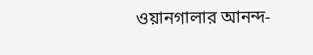ওয়ানগালার আনন্দ-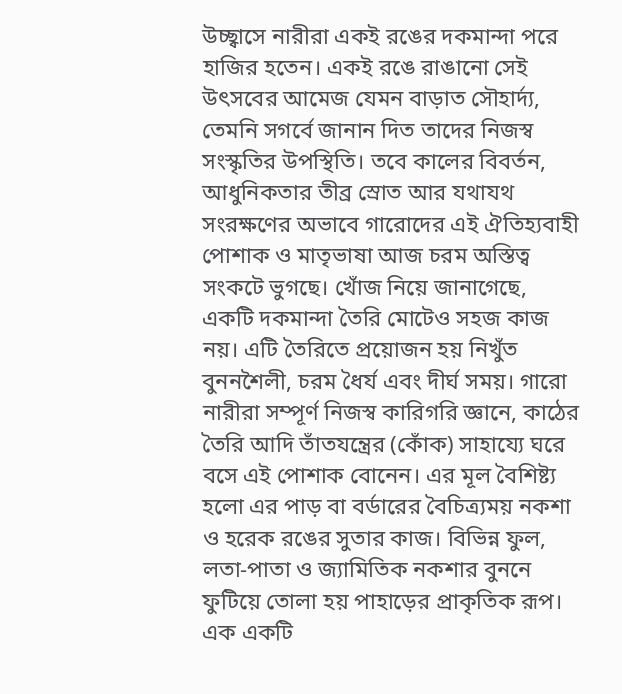উচ্ছ্বাসে নারীরা একই রঙের দকমান্দা পরে হাজির হতেন। একই রঙে রাঙানো সেই উৎসবের আমেজ যেমন বাড়াত সৌহার্দ্য, তেমনি সগর্বে জানান দিত তাদের নিজস্ব সংস্কৃতির উপস্থিতি। তবে কালের বিবর্তন, আধুনিকতার তীব্র স্রোত আর যথাযথ সংরক্ষণের অভাবে গারোদের এই ঐতিহ্যবাহী পোশাক ও মাতৃভাষা আজ চরম অস্তিত্ব সংকটে ভুগছে। খোঁজ নিয়ে জানাগেছে, একটি দকমান্দা তৈরি মোটেও সহজ কাজ নয়। এটি তৈরিতে প্রয়োজন হয় নিখুঁত বুননশৈলী, চরম ধৈর্য এবং দীর্ঘ সময়। গারো নারীরা সম্পূর্ণ নিজস্ব কারিগরি জ্ঞানে, কাঠের তৈরি আদি তাঁতযন্ত্রের (কোঁক) সাহায্যে ঘরে বসে এই পোশাক বোনেন। এর মূল বৈশিষ্ট্য হলো এর পাড় বা বর্ডারের বৈচিত্র্যময় নকশা ও হরেক রঙের সুতার কাজ। বিভিন্ন ফুল, লতা-পাতা ও জ্যামিতিক নকশার বুননে ফুটিয়ে তোলা হয় পাহাড়ের প্রাকৃতিক রূপ। এক একটি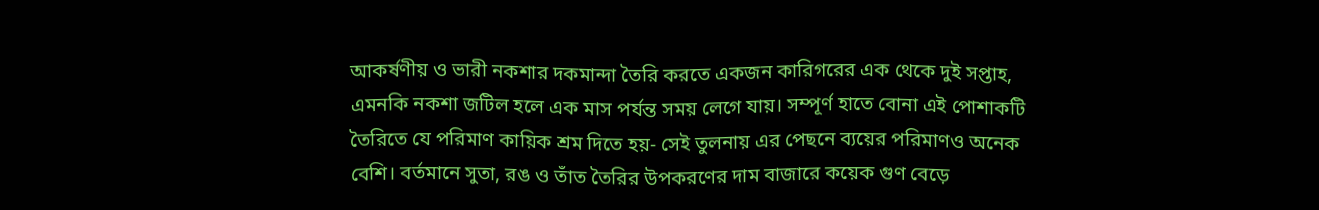আকর্ষণীয় ও ভারী নকশার দকমান্দা তৈরি করতে একজন কারিগরের এক থেকে দুই সপ্তাহ, এমনকি নকশা জটিল হলে এক মাস পর্যন্ত সময় লেগে যায়। সম্পূর্ণ হাতে বোনা এই পোশাকটি তৈরিতে যে পরিমাণ কায়িক শ্রম দিতে হয়- সেই তুলনায় এর পেছনে ব্যয়ের পরিমাণও অনেক বেশি। বর্তমানে সুতা, রঙ ও তাঁত তৈরির উপকরণের দাম বাজারে কয়েক গুণ বেড়ে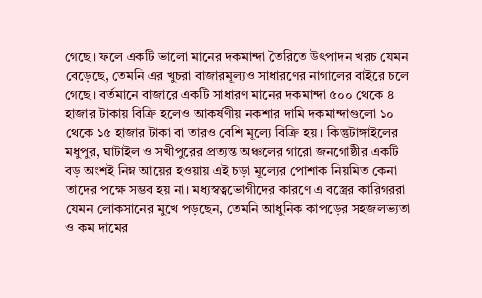গেছে। ফলে একটি ভালো মানের দকমান্দা তৈরিতে উৎপাদন খরচ যেমন বেড়েছে, তেমনি এর খুচরা বাজারমূল্যও সাধারণের নাগালের বাইরে চলে গেছে। বর্তমানে বাজারে একটি সাধারণ মানের দকমান্দা ৫০০ থেকে ৪ হাজার টাকায় বিক্রি হলেও আকর্ষণীয় নকশার দামি দকমান্দাগুলো ১০ থেকে ১৫ হাজার টাকা বা তারও বেশি মূল্যে বিক্রি হয়। কিন্তুটাঙ্গাইলের মধুপুর, ঘাটাইল ও সখীপুরের প্রত্যন্ত অঞ্চলের গারো জনগোষ্ঠীর একটি বড় অংশই নিম্ন আয়ের হওয়ায় এই চড়া মূল্যের পোশাক নিয়মিত কেনা তাদের পক্ষে সম্ভব হয় না। মধ্যস্বত্বভোগীদের কারণে এ বস্ত্রের কারিগররা যেমন লোকসানের মুখে পড়ছেন, তেমনি আধুনিক কাপড়ের সহজলভ্যতা ও কম দামের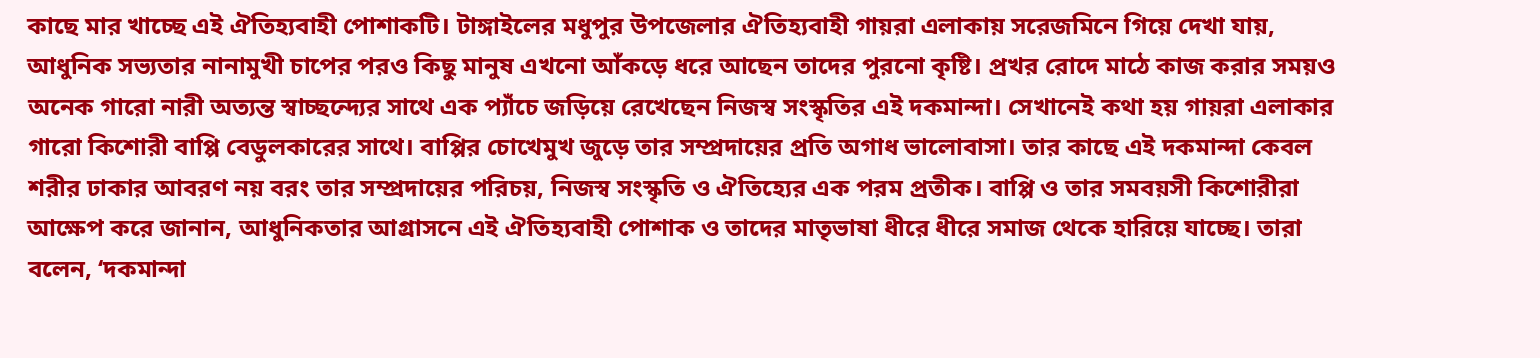কাছে মার খাচ্ছে এই ঐতিহ্যবাহী পোশাকটি। টাঙ্গাইলের মধুপুর উপজেলার ঐতিহ্যবাহী গায়রা এলাকায় সরেজমিনে গিয়ে দেখা যায়, আধুনিক সভ্যতার নানামুখী চাপের পরও কিছু মানুষ এখনো আঁকড়ে ধরে আছেন তাদের পুরনো কৃষ্টি। প্রখর রোদে মাঠে কাজ করার সময়ও অনেক গারো নারী অত্যন্ত স্বাচ্ছন্দ্যের সাথে এক প্যাঁচে জড়িয়ে রেখেছেন নিজস্ব সংস্কৃতির এই দকমান্দা। সেখানেই কথা হয় গায়রা এলাকার গারো কিশোরী বাপ্পি বেডুলকারের সাথে। বাপ্পির চোখেমুখ জুড়ে তার সম্প্রদায়ের প্রতি অগাধ ভালোবাসা। তার কাছে এই দকমান্দা কেবল শরীর ঢাকার আবরণ নয় বরং তার সম্প্রদায়ের পরিচয়, নিজস্ব সংস্কৃতি ও ঐতিহ্যের এক পরম প্রতীক। বাপ্পি ও তার সমবয়সী কিশোরীরা আক্ষেপ করে জানান, আধুনিকতার আগ্রাসনে এই ঐতিহ্যবাহী পোশাক ও তাদের মাতৃভাষা ধীরে ধীরে সমাজ থেকে হারিয়ে যাচ্ছে। তারা বলেন, ‘দকমান্দা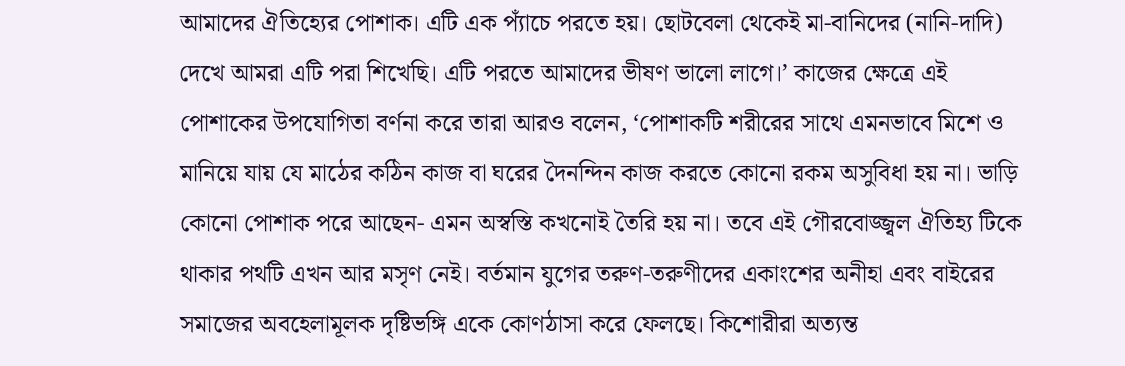আমাদের ঐতিহ্যের পোশাক। এটি এক প্যাঁচে পরতে হয়। ছোটবেলা থেকেই মা-বানিদের (নানি-দাদি) দেখে আমরা এটি পরা শিখেছি। এটি পরতে আমাদের ভীষণ ভালো লাগে।’ কাজের ক্ষেত্রে এই পোশাকের উপযোগিতা বর্ণনা করে তারা আরও বলেন, ‘পোশাকটি শরীরের সাথে এমনভাবে মিশে ও মানিয়ে যায় যে মাঠের কঠিন কাজ বা ঘরের দৈনন্দিন কাজ করতে কোনো রকম অসুবিধা হয় না। ভাড়ি কোনো পোশাক পরে আছেন- এমন অস্বস্তি কখনোই তৈরি হয় না। তবে এই গৌরবোজ্জ্বল ঐতিহ্য টিকে থাকার পথটি এখন আর মসৃণ নেই। বর্তমান যুগের তরুণ-তরুণীদের একাংশের অনীহা এবং বাইরের সমাজের অবহেলামূলক দৃষ্টিভঙ্গি একে কোণঠাসা করে ফেলছে। কিশোরীরা অত্যন্ত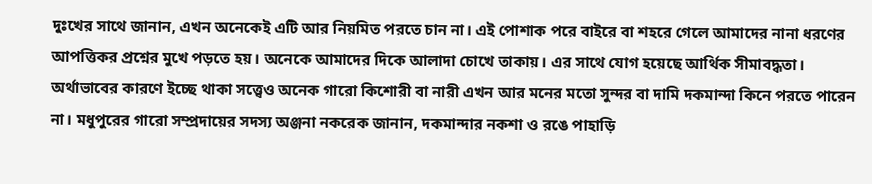দুঃখের সাথে জানান, এখন অনেকেই এটি আর নিয়মিত পরতে চান না। এই পোশাক পরে বাইরে বা শহরে গেলে আমাদের নানা ধরণের আপত্তিকর প্রশ্নের মুখে পড়তে হয়। অনেকে আমাদের দিকে আলাদা চোখে তাকায়। এর সাথে যোগ হয়েছে আর্থিক সীমাবদ্ধতা। অর্থাভাবের কারণে ইচ্ছে থাকা সত্ত্বেও অনেক গারো কিশোরী বা নারী এখন আর মনের মতো সুন্দর বা দামি দকমান্দা কিনে পরতে পারেন না। মধুপুরের গারো সম্প্রদায়ের সদস্য অঞ্জনা নকরেক জানান, দকমান্দার নকশা ও রঙে পাহাড়ি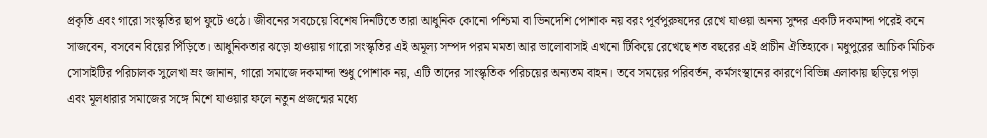প্রকৃতি এবং গারো সংস্কৃতির ছাপ ফুটে ওঠে। জীবনের সবচেয়ে বিশেষ দিনটিতে তারা আধুনিক কোনো পশ্চিমা বা ভিনদেশি পোশাক নয় বরং পূর্বপুরুষদের রেখে যাওয়া অনন্য সুন্দর একটি দকমান্দা পরেই কনে সাজবেন, বসবেন বিয়ের পিঁড়িতে। আধুনিকতার ঝড়ো হাওয়ায় গারো সংস্কৃতির এই অমূল্য সম্পদ পরম মমতা আর ভালোবাসাই এখনো টিকিয়ে রেখেছে শত বছরের এই প্রাচীন ঐতিহ্যকে। মধুপুরের আচিক মিচিক সোসাইটির পরিচালক সুলেখা ম্রং জানান, গারো সমাজে দকমান্দা শুধু পোশাক নয়, এটি তাদের সাংস্কৃতিক পরিচয়ের অন্যতম বাহন। তবে সময়ের পরিবর্তন, কর্মসংস্থানের কারণে বিভিন্ন এলাকায় ছড়িয়ে পড়া এবং মূলধারার সমাজের সঙ্গে মিশে যাওয়ার ফলে নতুন প্রজন্মের মধ্যে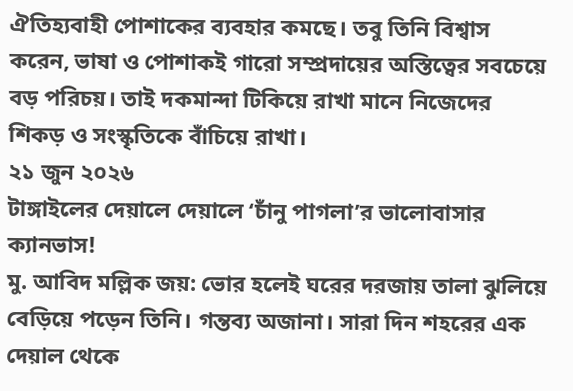ঐতিহ্যবাহী পোশাকের ব্যবহার কমছে। তবু তিনি বিশ্বাস করেন, ভাষা ও পোশাকই গারো সম্প্রদায়ের অস্তিত্বের সবচেয়ে বড় পরিচয়। তাই দকমান্দা টিকিয়ে রাখা মানে নিজেদের শিকড় ও সংস্কৃতিকে বাঁচিয়ে রাখা।
২১ জুন ২০২৬
টাঙ্গাইলের দেয়ালে দেয়ালে ‘চাঁনু পাগলা’র ভালোবাসার ক্যানভাস!
মু. আবিদ মল্লিক জয়: ভোর হলেই ঘরের দরজায় তালা ঝুলিয়ে বেড়িয়ে পড়েন তিনি। গন্তব্য অজানা। সারা দিন শহরের এক দেয়াল থেকে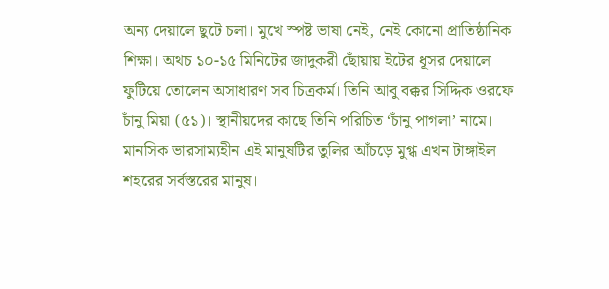অন্য দেয়ালে ছুটে চলা। মুখে স্পষ্ট ভাষা নেই, নেই কোনো প্রাতিষ্ঠানিক শিক্ষা। অথচ ১০-১৫ মিনিটের জাদুকরী ছোঁয়ায় ইটের ধূসর দেয়ালে ফুটিয়ে তোলেন অসাধারণ সব চিত্রকর্ম। তিনি আবু বক্কর সিদ্দিক ওরফে চাঁনু মিয়া (৫১)। স্থানীয়দের কাছে তিনি পরিচিত ‘চাঁনু পাগলা’ নামে। মানসিক ভারসাম্যহীন এই মানুষটির তুলির আঁচড়ে মুগ্ধ এখন টাঙ্গাইল শহরের সর্বস্তরের মানুষ।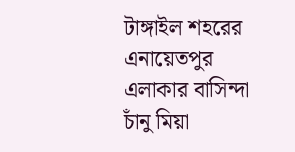টাঙ্গাইল শহরের এনায়েতপুর এলাকার বাসিন্দা চাঁনু মিয়া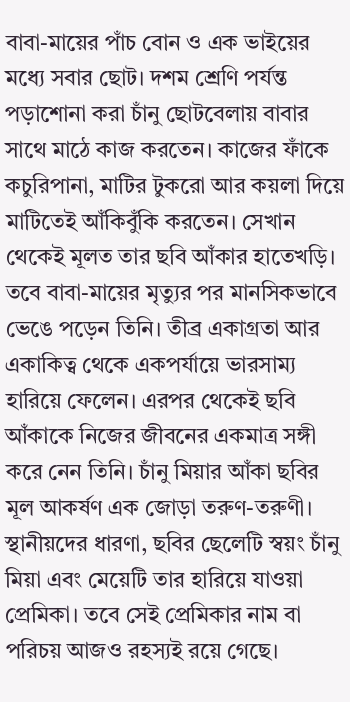বাবা-মায়ের পাঁচ বোন ও এক ভাইয়ের মধ্যে সবার ছোট। দশম শ্রেণি পর্যন্ত পড়াশোনা করা চাঁনু ছোটবেলায় বাবার সাথে মাঠে কাজ করতেন। কাজের ফাঁকে কচুরিপানা, মাটির টুকরো আর কয়লা দিয়ে মাটিতেই আঁকিবুঁকি করতেন। সেখান থেকেই মূলত তার ছবি আঁকার হাতেখড়ি। তবে বাবা-মায়ের মৃত্যুর পর মানসিকভাবে ভেঙে পড়েন তিনি। তীব্র একাগ্রতা আর একাকিত্ব থেকে একপর্যায়ে ভারসাম্য হারিয়ে ফেলেন। এরপর থেকেই ছবি আঁকাকে নিজের জীবনের একমাত্র সঙ্গী করে নেন তিনি। চাঁনু মিয়ার আঁকা ছবির মূল আকর্ষণ এক জোড়া তরুণ-তরুণী। স্থানীয়দের ধারণা, ছবির ছেলেটি স্বয়ং চাঁনু মিয়া এবং মেয়েটি তার হারিয়ে যাওয়া প্রেমিকা। তবে সেই প্রেমিকার নাম বা পরিচয় আজও রহস্যই রয়ে গেছে।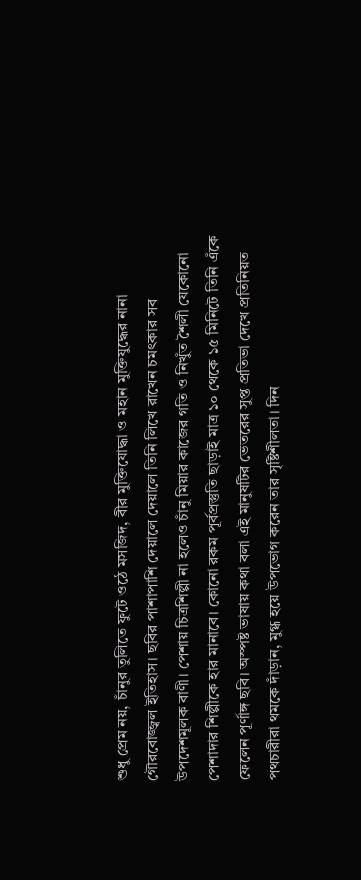শুধু প্রেম নয়, চাঁনুর তুলিতে ফুটে ওঠে মসজিদ, বীর মুক্তিযোদ্ধা ও মহান মুক্তিযুদ্ধের নানা গৌরবোজ্জ্বল ইতিহাস। ছবির পাশাপাশি দেয়ালে দেয়ালে তিনি লিখে রাখেন চমৎকার সব উপদেশমূলক বাণী। পেশায় চিত্রশিল্পী না হলেও চাঁনু মিয়ার কাজের গতি ও নিখুঁত শৈলী যেকোনো পেশাদার শিল্পীকে হার মানাবে। কোনো রকম পূর্বপ্রস্তুতি ছাড়াই মাত্র ১০ থেকে ১৫ মিনিটে তিনি এঁকে ফেলেন পূর্ণাঙ্গ ছবি। অস্পষ্ট ভাষায় কথা বলা এই মানুষটির ভেতরের সুপ্ত প্রতিভা দেখে প্রতিনিয়ত পথচারীরা থমকে দাঁড়ান, মুগ্ধ হয়ে উপভোগ করেন তার সৃষ্টিশীলতা। দিন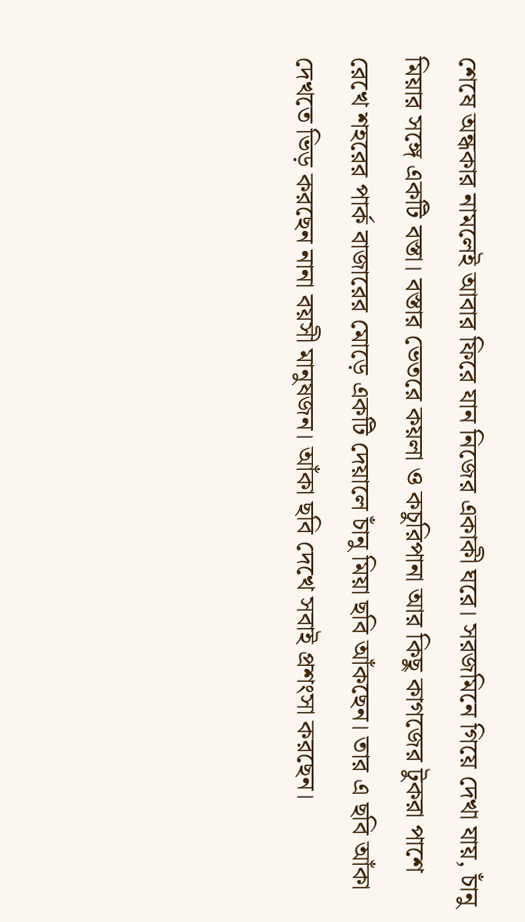শেষে অন্ধকার নামলেই আবার ফিরে যান নিজের একাকী ঘরে। সরজমিনে গিয়ে দেখা যায়, চাঁনু মিয়ার সঙ্গে একটি বস্তা। বস্তার ভেতরে কয়লা ও কচুরিপানা আর কিছু কাগজের টুকরা পাশে রেখে শহরের পার্ক বাজারের মোড়ে একটি দেয়ালে চাঁনু মিয়া ছবি আঁকছেন। তার এ ছবি আঁকা দেখতে ভিড় করছেন নানা বয়সী মানুষজন। আঁকা ছবি দেখে সবাই প্রশংসা করছেন।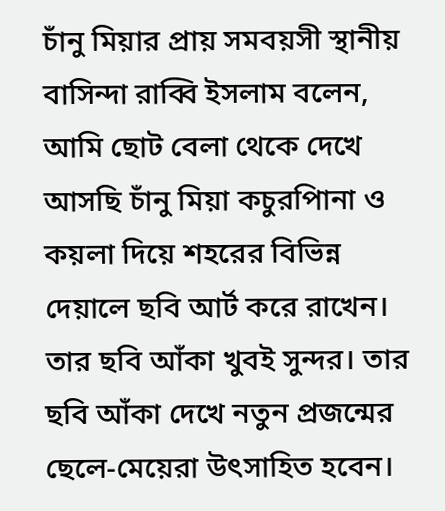চাঁনু মিয়ার প্রায় সমবয়সী স্থানীয় বাসিন্দা রাব্বি ইসলাম বলেন, আমি ছোট বেলা থেকে দেখে আসছি চাঁনু মিয়া কচুরপিানা ও কয়লা দিয়ে শহরের বিভিন্ন দেয়ালে ছবি আর্ট করে রাখেন। তার ছবি আঁকা খুবই সুন্দর। তার ছবি আঁকা দেখে নতুন প্রজন্মের ছেলে-মেয়েরা উৎসাহিত হবেন।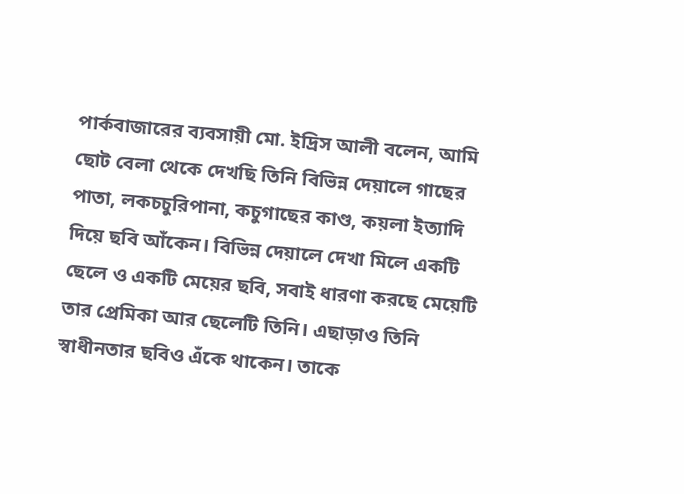পার্কবাজারের ব্যবসায়ী মো. ইদ্রিস আলী বলেন, আমি ছোট বেলা থেকে দেখছি তিনি বিভিন্ন দেয়ালে গাছের পাতা, লকচচুরিপানা, কচুগাছের কাণ্ড, কয়লা ইত্যাদি দিয়ে ছবি আঁকেন। বিভিন্ন দেয়ালে দেখা মিলে একটি ছেলে ও একটি মেয়ের ছবি, সবাই ধারণা করছে মেয়েটি তার প্রেমিকা আর ছেলেটি তিনি। এছাড়াও তিনি স্বাধীনতার ছবিও এঁকে থাকেন। তাকে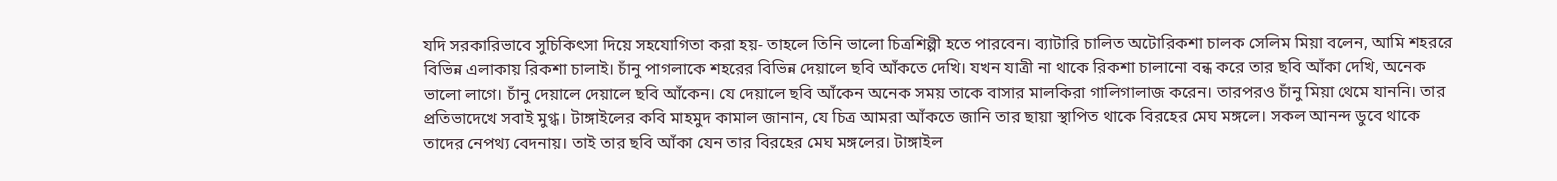যদি সরকারিভাবে সুচিকিৎসা দিয়ে সহযোগিতা করা হয়- তাহলে তিনি ভালো চিত্রশিল্পী হতে পারবেন। ব্যাটারি চালিত অটোরিকশা চালক সেলিম মিয়া বলেন, আমি শহররে বিভিন্ন এলাকায় রিকশা চালাই। চাঁনু পাগলাকে শহরের বিভিন্ন দেয়ালে ছবি আঁকতে দেখি। যখন যাত্রী না থাকে রিকশা চালানো বন্ধ করে তার ছবি আঁকা দেখি, অনেক ভালো লাগে। চাঁনু দেয়ালে দেয়ালে ছবি আঁকেন। যে দেয়ালে ছবি আঁকেন অনেক সময় তাকে বাসার মালকিরা গালিগালাজ করেন। তারপরও চাঁনু মিয়া থেমে যাননি। তার প্রতিভাদেখে সবাই মুগ্ধ। টাঙ্গাইলের কবি মাহমুদ কামাল জানান, যে চিত্র আমরা আঁকতে জানি তার ছায়া স্থাপিত থাকে বিরহের মেঘ মঙ্গলে। সকল আনন্দ ডুবে থাকে তাদের নেপথ্য বেদনায়। তাই তার ছবি আঁকা যেন তার বিরহের মেঘ মঙ্গলের। টাঙ্গাইল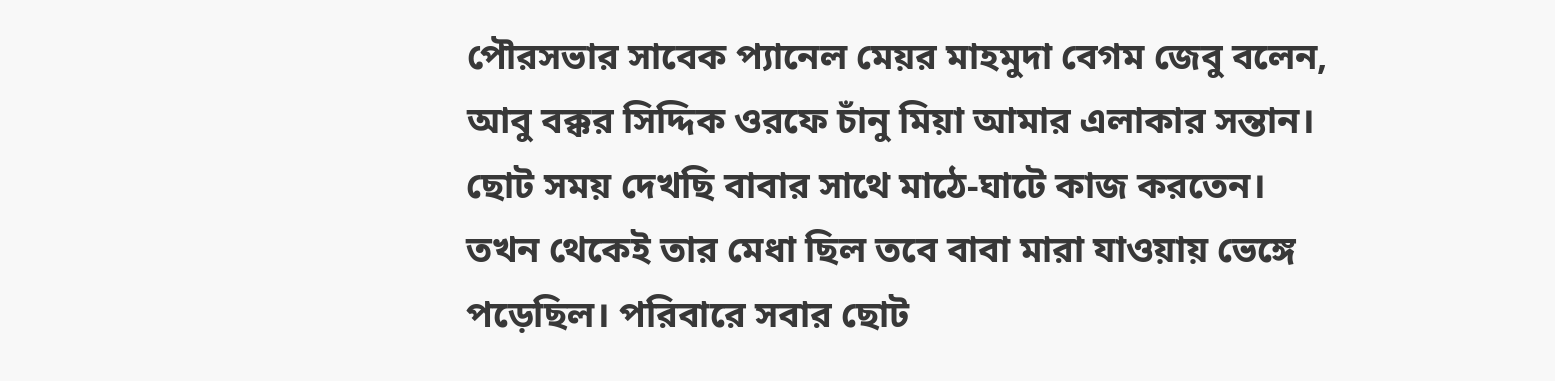পৌরসভার সাবেক প্যানেল মেয়র মাহমুদা বেগম জেবু বলেন, আবু বক্কর সিদ্দিক ওরফে চাঁনু মিয়া আমার এলাকার সন্তান। ছোট সময় দেখছি বাবার সাথে মাঠে-ঘাটে কাজ করতেন। তখন থেকেই তার মেধা ছিল তবে বাবা মারা যাওয়ায় ভেঙ্গে পড়েছিল। পরিবারে সবার ছোট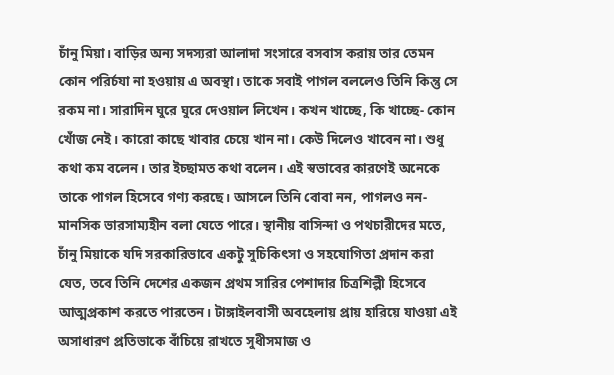চাঁনু মিয়া। বাড়ির অন্য সদস্যরা আলাদা সংসারে বসবাস করায় তার তেমন কোন পরির্চযা না হওয়ায় এ অবস্থা। তাকে সবাই পাগল বললেও তিনি কিন্তু সে রকম না। সারাদিন ঘুরে ঘুরে দেওয়াল লিখেন। কখন খাচ্ছে, কি খাচ্ছে- কোন খোঁজ নেই। কারো কাছে খাবার চেয়ে খান না। কেউ দিলেও খাবেন না। শুধু কথা কম বলেন। তার ইচ্ছামত কথা বলেন। এই স্বভাবের কারণেই অনেকে তাকে পাগল হিসেবে গণ্য করছে। আসলে তিনি বোবা নন, পাগলও নন- মানসিক ভারসাম্যহীন বলা যেতে পারে। স্থানীয় বাসিন্দা ও পথচারীদের মতে, চাঁনু মিয়াকে যদি সরকারিভাবে একটু সুচিকিৎসা ও সহযোগিতা প্রদান করা যেত, তবে তিনি দেশের একজন প্রথম সারির পেশাদার চিত্রশিল্পী হিসেবে আত্মপ্রকাশ করতে পারতেন। টাঙ্গাইলবাসী অবহেলায় প্রায় হারিয়ে যাওয়া এই অসাধারণ প্রতিভাকে বাঁচিয়ে রাখতে সুধীসমাজ ও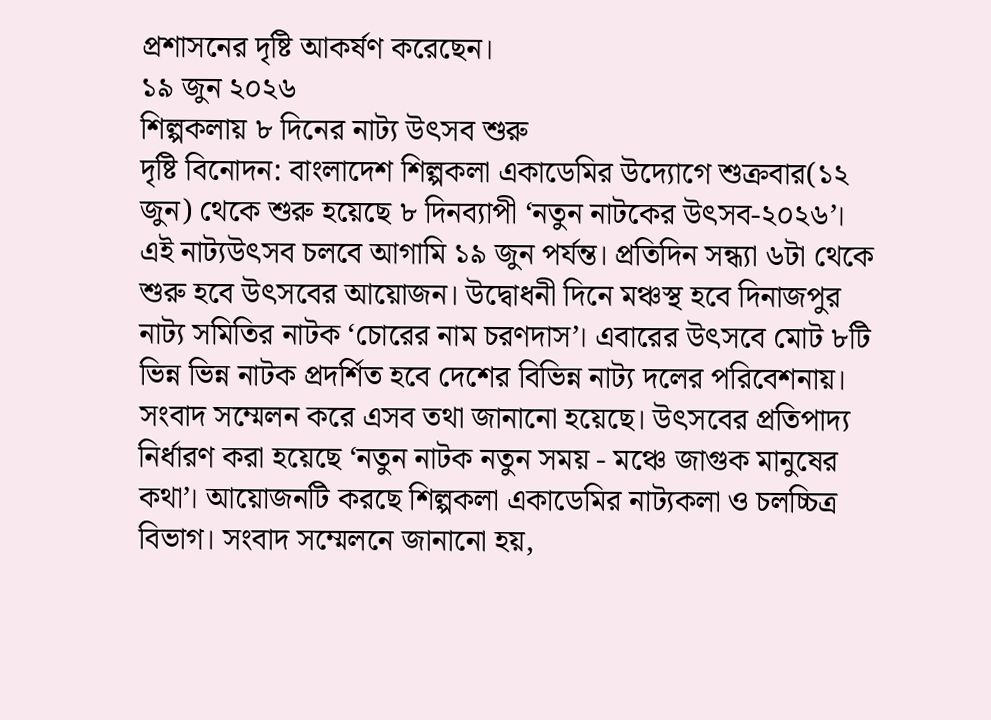প্রশাসনের দৃষ্টি আকর্ষণ করেছেন।
১৯ জুন ২০২৬
শিল্পকলায় ৮ দিনের নাট্য উৎসব শুরু
দৃষ্টি বিনোদন: বাংলাদেশ শিল্পকলা একাডেমির উদ্যোগে শুক্রবার(১২ জুন) থেকে শুরু হয়েছে ৮ দিনব্যাপী ‘নতুন নাটকের উৎসব-২০২৬’। এই নাট্যউৎসব চলবে আগামি ১৯ জুন পর্যন্ত। প্রতিদিন সন্ধ্যা ৬টা থেকে শুরু হবে উৎসবের আয়োজন। উদ্বোধনী দিনে মঞ্চস্থ হবে দিনাজপুর নাট্য সমিতির নাটক ‘চোরের নাম চরণদাস’। এবারের উৎসবে মোট ৮টি ভিন্ন ভিন্ন নাটক প্রদর্শিত হবে দেশের বিভিন্ন নাট্য দলের পরিবেশনায়। সংবাদ সম্মেলন করে এসব তথা জানানো হয়েছে। উৎসবের প্রতিপাদ্য নির্ধারণ করা হয়েছে ‘নতুন নাটক নতুন সময় - মঞ্চে জাগুক মানুষের কথা’। আয়োজনটি করছে শিল্পকলা একাডেমির নাট্যকলা ও চলচ্চিত্র বিভাগ। সংবাদ সম্মেলনে জানানো হয়,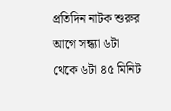প্রতিদিন নাটক শুরুর আগে সন্ধ্যা ৬টা থেকে ৬টা ৪৫ মিনিট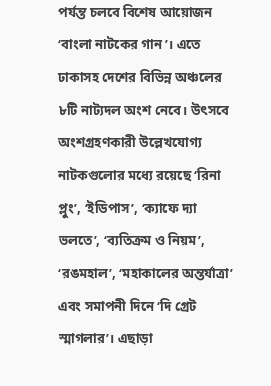পর্যন্ত চলবে বিশেষ আয়োজন ‘বাংলা নাটকের গান’। এতে ঢাকাসহ দেশের বিভিন্ন অঞ্চলের ৮টি নাট্যদল অংশ নেবে। উৎসবে অংশগ্রহণকারী উল্লেখযোগ্য নাটকগুলোর মধ্যে রয়েছে ‘রিনা প্লুং’, ‘ইডিপাস’, ‘ক্যাফে দ্যা ভলতে’, ‘ব্যতিক্রম ও নিয়ম’, ‘রঙমহাল’, ‘মহাকালের অন্তর্যাত্রা’ এবং সমাপনী দিনে ‘দি গ্রেট স্মাগলার’। এছাড়া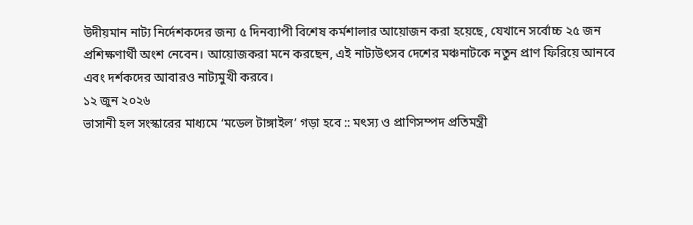উদীয়মান নাট্য নির্দেশকদের জন্য ৫ দিনব্যাপী বিশেষ কর্মশালার আয়োজন করা হয়েছে, যেখানে সর্বোচ্চ ২৫ জন প্রশিক্ষণার্থী অংশ নেবেন। আয়োজকরা মনে করছেন, এই নাট্যউৎসব দেশের মঞ্চনাটকে নতুন প্রাণ ফিরিয়ে আনবে এবং দর্শকদের আবারও নাট্যমুখী করবে।
১২ জুন ২০২৬
ভাসানী হল সংস্কারের মাধ্যমে ‘মডেল টাঙ্গাইল’ গড়া হবে :: মৎস্য ও প্রাণিসম্পদ প্রতিমন্ত্রী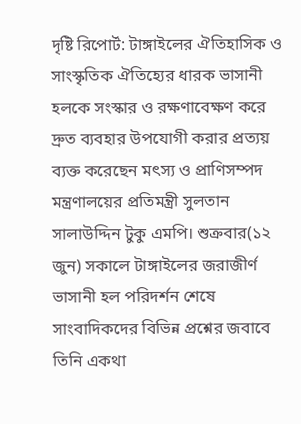দৃষ্টি রিপোর্ট: টাঙ্গাইলের ঐতিহাসিক ও সাংস্কৃতিক ঐতিহ্যের ধারক ভাসানী হলকে সংস্কার ও রক্ষণাবেক্ষণ করে দ্রুত ব্যবহার উপযোগী করার প্রত্যয় ব্যক্ত করেছেন মৎস্য ও প্রাণিসম্পদ মন্ত্রণালয়ের প্রতিমন্ত্রী সুলতান সালাউদ্দিন টুকু এমপি। শুক্রবার(১২ জুন) সকালে টাঙ্গাইলের জরাজীর্ণ ভাসানী হল পরিদর্শন শেষে সাংবাদিকদের বিভিন্ন প্রশ্নের জবাবে তিনি একথা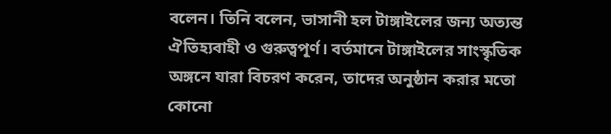বলেন। তিনি বলেন, ভাসানী হল টাঙ্গাইলের জন্য অত্যন্ত ঐতিহ্যবাহী ও গুরুত্বপূর্ণ। বর্তমানে টাঙ্গাইলের সাংস্কৃতিক অঙ্গনে যারা বিচরণ করেন, তাদের অনুষ্ঠান করার মতো কোনো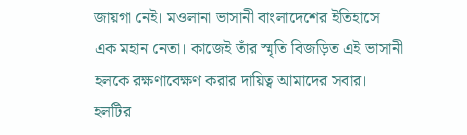জায়গা নেই। মওলানা ভাসানী বাংলাদেশের ইতিহাসে এক মহান নেতা। কাজেই তাঁর স্মৃতি বিজড়িত এই ভাসানী হলকে রক্ষণাবেক্ষণ করার দায়িত্ব আমাদের সবার। হলটির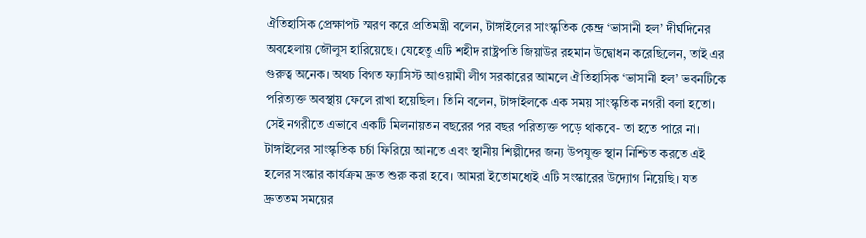ঐতিহাসিক প্রেক্ষাপট স্মরণ করে প্রতিমন্ত্রী বলেন, টাঙ্গাইলের সাংস্কৃতিক কেন্দ্র ‘ভাসানী হল’ দীর্ঘদিনের অবহেলায় জৌলুস হারিয়েছে। যেহেতু এটি শহীদ রাষ্ট্রপতি জিয়াউর রহমান উদ্বোধন করেছিলেন, তাই এর গুরুত্ব অনেক। অথচ বিগত ফ্যাসিস্ট আওয়ামী লীগ সরকারের আমলে ঐতিহাসিক ‘ভাসানী হল’ ভবনটিকে পরিত্যক্ত অবস্থায় ফেলে রাখা হয়েছিল। তিনি বলেন, টাঙ্গাইলকে এক সময় সাংস্কৃতিক নগরী বলা হতো। সেই নগরীতে এভাবে একটি মিলনায়তন বছরের পর বছর পরিত্যক্ত পড়ে থাকবে- তা হতে পারে না। টাঙ্গাইলের সাংস্কৃতিক চর্চা ফিরিয়ে আনতে এবং স্থানীয় শিল্পীদের জন্য উপযুক্ত স্থান নিশ্চিত করতে এই হলের সংস্কার কার্যক্রম দ্রুত শুরু করা হবে। আমরা ইতোমধ্যেই এটি সংস্কারের উদ্যোগ নিয়েছি। যত দ্রুততম সময়ের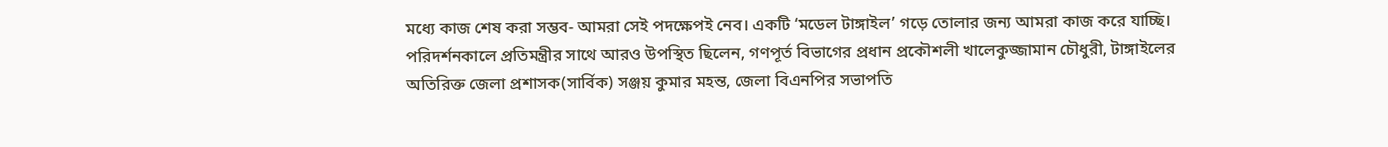মধ্যে কাজ শেষ করা সম্ভব- আমরা সেই পদক্ষেপই নেব। একটি ‘মডেল টাঙ্গাইল’ গড়ে তোলার জন্য আমরা কাজ করে যাচ্ছি। পরিদর্শনকালে প্রতিমন্ত্রীর সাথে আরও উপস্থিত ছিলেন, গণপূর্ত বিভাগের প্রধান প্রকৌশলী খালেকুজ্জামান চৌধুরী, টাঙ্গাইলের অতিরিক্ত জেলা প্রশাসক(সার্বিক) সঞ্জয় কুমার মহন্ত, জেলা বিএনপির সভাপতি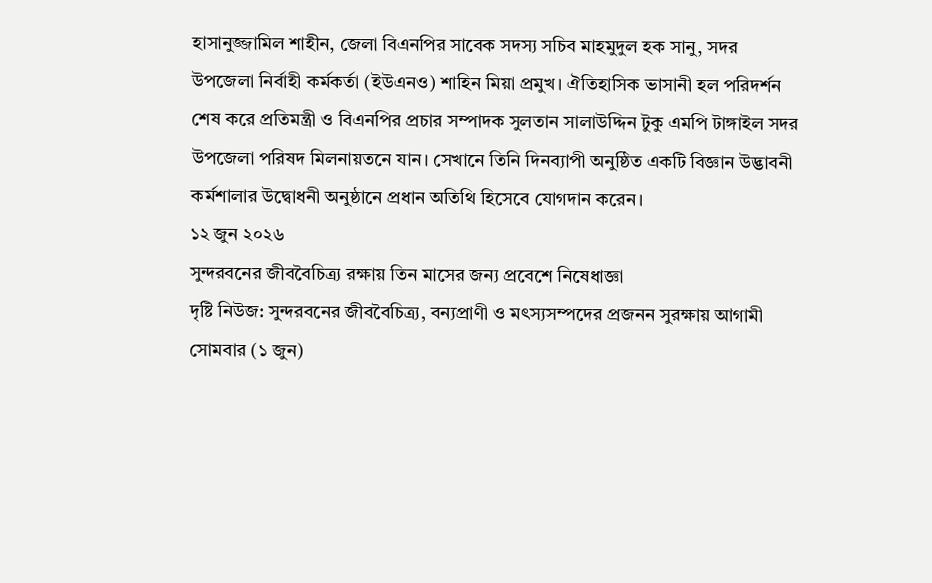হাসানুজ্জামিল শাহীন, জেলা বিএনপির সাবেক সদস্য সচিব মাহমুদুল হক সানু, সদর উপজেলা নির্বাহী কর্মকর্তা (ইউএনও) শাহিন মিয়া প্রমুখ। ঐতিহাসিক ভাসানী হল পরিদর্শন শেষ করে প্রতিমন্ত্রী ও বিএনপির প্রচার সম্পাদক সুলতান সালাউদ্দিন টুকু এমপি টাঙ্গাইল সদর উপজেলা পরিষদ মিলনায়তনে যান। সেখানে তিনি দিনব্যাপী অনুষ্ঠিত একটি বিজ্ঞান উদ্ভাবনী কর্মশালার উদ্বোধনী অনুষ্ঠানে প্রধান অতিথি হিসেবে যোগদান করেন।
১২ জুন ২০২৬
সুন্দরবনের জীববৈচিত্র্য রক্ষায় তিন মাসের জন্য প্রবেশে নিষেধাজ্ঞা
দৃষ্টি নিউজ: সুন্দরবনের জীববৈচিত্র্য, বন্যপ্রাণী ও মৎস্যসম্পদের প্রজনন সুরক্ষায় আগামী সোমবার (১ জুন)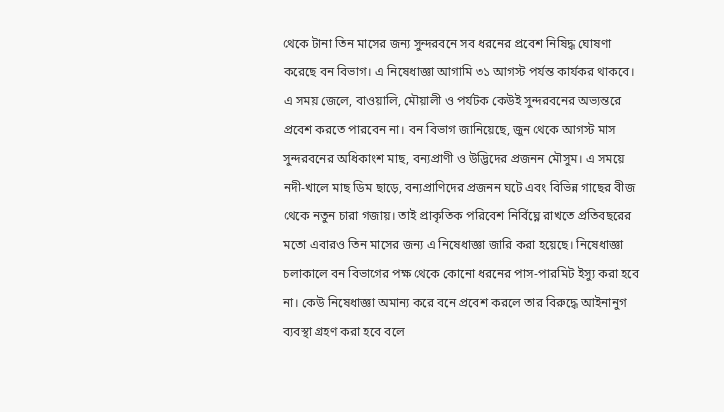থেকে টানা তিন মাসের জন্য সুন্দরবনে সব ধরনের প্রবেশ নিষিদ্ধ ঘোষণা করেছে বন বিভাগ। এ নিষেধাজ্ঞা আগামি ৩১ আগস্ট পর্যন্ত কার্যকর থাকবে। এ সময় জেলে, বাওয়ালি, মৌয়ালী ও পর্যটক কেউই সুন্দরবনের অভ্যন্তরে প্রবেশ করতে পারবেন না। বন বিভাগ জানিয়েছে, জুন থেকে আগস্ট মাস সুন্দরবনের অধিকাংশ মাছ, বন্যপ্রাণী ও উদ্ভিদের প্রজনন মৌসুম। এ সময়ে নদী-খালে মাছ ডিম ছাড়ে, বন্যপ্রাণিদের প্রজনন ঘটে এবং বিভিন্ন গাছের বীজ থেকে নতুন চারা গজায়। তাই প্রাকৃতিক পরিবেশ নির্বিঘ্নে রাখতে প্রতিবছরের মতো এবারও তিন মাসের জন্য এ নিষেধাজ্ঞা জারি করা হয়েছে। নিষেধাজ্ঞা চলাকালে বন বিভাগের পক্ষ থেকে কোনো ধরনের পাস-পারমিট ইস্যু করা হবে না। কেউ নিষেধাজ্ঞা অমান্য করে বনে প্রবেশ করলে তার বিরুদ্ধে আইনানুগ ব্যবস্থা গ্রহণ করা হবে বলে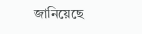জানিয়েছে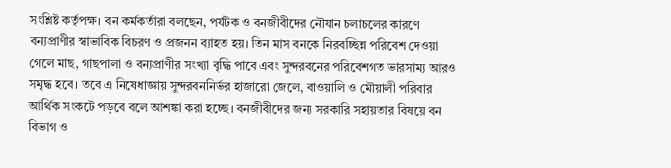সংশ্লিষ্ট কর্তৃপক্ষ। বন কর্মকর্তারা বলছেন, পর্যটক ও বনজীবীদের নৌযান চলাচলের কারণে বন্যপ্রাণীর স্বাভাবিক বিচরণ ও প্রজনন ব্যাহত হয়। তিন মাস বনকে নিরবচ্ছিন্ন পরিবেশ দেওয়া গেলে মাছ, গাছপালা ও বন্যপ্রাণীর সংখ্যা বৃদ্ধি পাবে এবং সুন্দরবনের পরিবেশগত ভারসাম্য আরও সমৃদ্ধ হবে। তবে এ নিষেধাজ্ঞায় সুন্দরবননির্ভর হাজারো জেলে, বাওয়ালি ও মৌয়ালী পরিবার আর্থিক সংকটে পড়বে বলে আশঙ্কা করা হচ্ছে। বনজীবীদের জন্য সরকারি সহায়তার বিষয়ে বন বিভাগ ও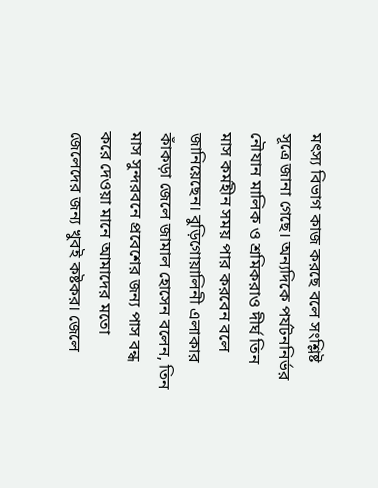মৎস্য বিভাগ কাজ করছে বলে সংশ্লিষ্ট সূত্রে জানা গেছে। অন্যদিকে পর্যটননির্ভর নৌযান মালিক ও শ্রমিকরাও দীর্ঘ তিন মাস কর্মহীন সময় পার করবেন বলে জানিয়েছেন। বুড়িগোয়ালিনী এলাকার কাঁকড়া জেলে জামাল হোসেন বলেন, তিন মাস সুন্দরবনে প্রবেশের জন্য পাস বন্ধ করে দেওয়া মানে আমাদের মতো জেলেদের জন্য খুবই কষ্টকর। জেলে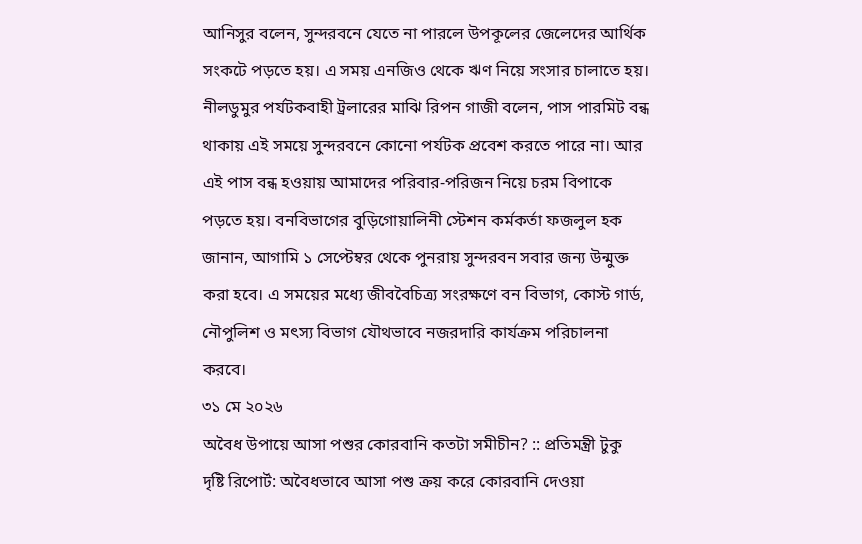আনিসুর বলেন, সুন্দরবনে যেতে না পারলে উপকূলের জেলেদের আর্থিক সংকটে পড়তে হয়। এ সময় এনজিও থেকে ঋণ নিয়ে সংসার চালাতে হয়। নীলডুমুর পর্যটকবাহী ট্রলারের মাঝি রিপন গাজী বলেন, পাস পারমিট বন্ধ থাকায় এই সময়ে সুন্দরবনে কোনো পর্যটক প্রবেশ করতে পারে না। আর এই পাস বন্ধ হওয়ায় আমাদের পরিবার-পরিজন নিয়ে চরম বিপাকে পড়তে হয়। বনবিভাগের বুড়িগোয়ালিনী স্টেশন কর্মকর্তা ফজলুল হক জানান, আগামি ১ সেপ্টেম্বর থেকে পুনরায় সুন্দরবন সবার জন্য উন্মুক্ত করা হবে। এ সময়ের মধ্যে জীববৈচিত্র্য সংরক্ষণে বন বিভাগ, কোস্ট গার্ড, নৌপুলিশ ও মৎস্য বিভাগ যৌথভাবে নজরদারি কার্যক্রম পরিচালনা করবে।
৩১ মে ২০২৬
অবৈধ উপায়ে আসা পশুর কোরবানি কতটা সমীচীন? :: প্রতিমন্ত্রী টুকু
দৃষ্টি রিপোর্ট: অবৈধভাবে আসা পশু ক্রয় করে কোরবানি দেওয়া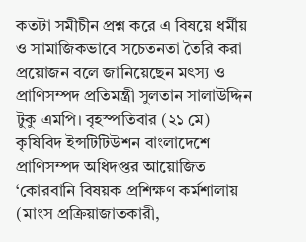কতটা সমীচীন প্রশ্ন করে এ বিষয়ে ধর্মীয় ও সামাজিকভাবে সচেতনতা তৈরি করা প্রয়োজন বলে জানিয়েছেন মৎস্য ও প্রাণিসম্পদ প্রতিমন্ত্রী সুলতান সালাউদ্দিন টুকু এমপি। বৃহস্পতিবার (২১ মে) কৃষিবিদ ইন্সটিটিউশন বাংলাদেশে প্রাণিসম্পদ অধিদপ্তর আয়োজিত ‘কোরবানি বিষয়ক প্রশিক্ষণ কর্মশালায় (মাংস প্রক্রিয়াজাতকারী,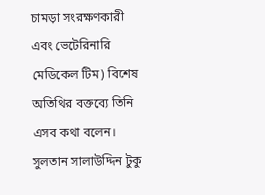চামড়া সংরক্ষণকারী এবং ভেটেরিনারি মেডিকেল টিম) বিশেষ অতিথির বক্তব্যে তিনি এসব কথা বলেন। সুলতান সালাউদ্দিন টুকু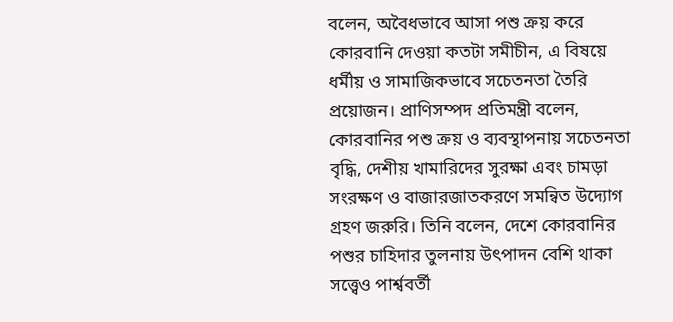বলেন, অবৈধভাবে আসা পশু ক্রয় করে কোরবানি দেওয়া কতটা সমীচীন, এ বিষয়ে ধর্মীয় ও সামাজিকভাবে সচেতনতা তৈরি প্রয়োজন। প্রাণিসম্পদ প্রতিমন্ত্রী বলেন, কোরবানির পশু ক্রয় ও ব্যবস্থাপনায় সচেতনতা বৃদ্ধি, দেশীয় খামারিদের সুরক্ষা এবং চামড়া সংরক্ষণ ও বাজারজাতকরণে সমন্বিত উদ্যোগ গ্রহণ জরুরি। তিনি বলেন, দেশে কোরবানির পশুর চাহিদার তুলনায় উৎপাদন বেশি থাকা সত্ত্বেও পার্শ্ববর্তী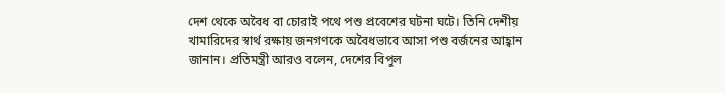দেশ থেকে অবৈধ বা চোরাই পথে পশু প্রবেশের ঘটনা ঘটে। তিনি দেশীয় খামারিদের স্বার্থ রক্ষায় জনগণকে অবৈধভাবে আসা পশু বর্জনের আহ্বান জানান। প্রতিমন্ত্রী আরও বলেন, দেশের বিপুল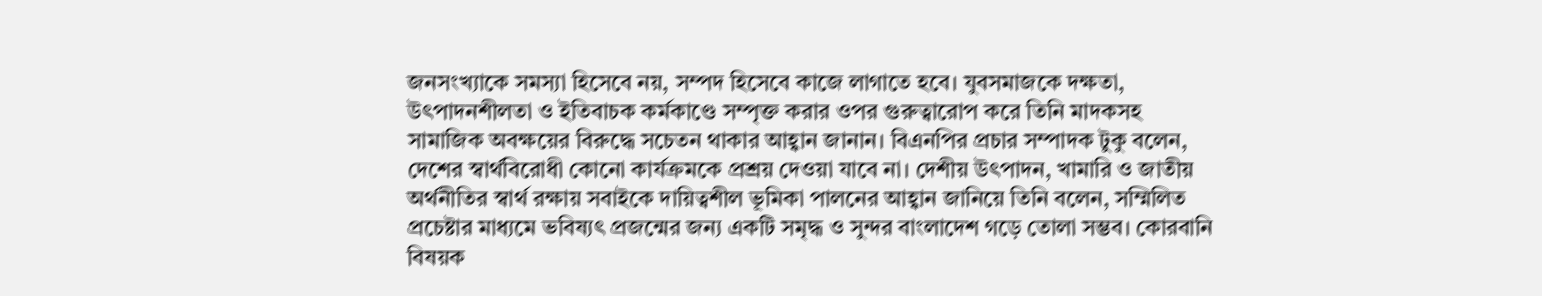জনসংখ্যাকে সমস্যা হিসেবে নয়, সম্পদ হিসেবে কাজে লাগাতে হবে। যুবসমাজকে দক্ষতা, উৎপাদনশীলতা ও ইতিবাচক কর্মকাণ্ডে সম্পৃক্ত করার ওপর গুরুত্বারোপ করে তিনি মাদকসহ সামাজিক অবক্ষয়ের বিরুদ্ধে সচেতন থাকার আহ্বান জানান। বিএনপির প্রচার সম্পাদক টুকু বলেন, দেশের স্বার্থবিরোধী কোনো কার্যক্রমকে প্রশ্রয় দেওয়া যাবে না। দেশীয় উৎপাদন, খামারি ও জাতীয় অর্থনীতির স্বার্থ রক্ষায় সবাইকে দায়িত্বশীল ভূমিকা পালনের আহ্বান জানিয়ে তিনি বলেন, সম্মিলিত প্রচেষ্টার মাধ্যমে ভবিষ্যৎ প্রজন্মের জন্য একটি সমৃদ্ধ ও সুন্দর বাংলাদেশ গড়ে তোলা সম্ভব। কোরবানি বিষয়ক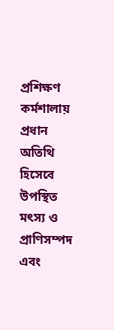প্রশিক্ষণ কর্মশালায় প্রধান অতিথি হিসেবে উপস্থিত মৎস্য ও প্রাণিসম্পদ এবং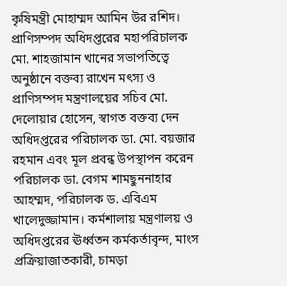কৃষিমন্ত্রী মোহাম্মদ আমিন উর রশিদ। প্রাণিসম্পদ অধিদপ্তরের মহাপরিচালক মো. শাহজামান খানের সভাপতিত্বে অনুষ্ঠানে বক্তব্য রাখেন মৎস্য ও প্রাণিসম্পদ মন্ত্রণালয়ের সচিব মো. দেলোয়ার হোসেন, স্বাগত বক্তব্য দেন অধিদপ্তরের পরিচালক ডা. মো. বয়জার রহমান এবং মূল প্রবন্ধ উপস্থাপন করেন পরিচালক ডা. বেগম শামছুননাহার আহম্মদ, পরিচালক ড. এবিএম খালেদুজ্জামান। কর্মশালায় মন্ত্রণালয় ও অধিদপ্তরের ঊর্ধ্বতন কর্মকর্তাবৃন্দ, মাংস প্রক্রিয়াজাতকারী, চামড়া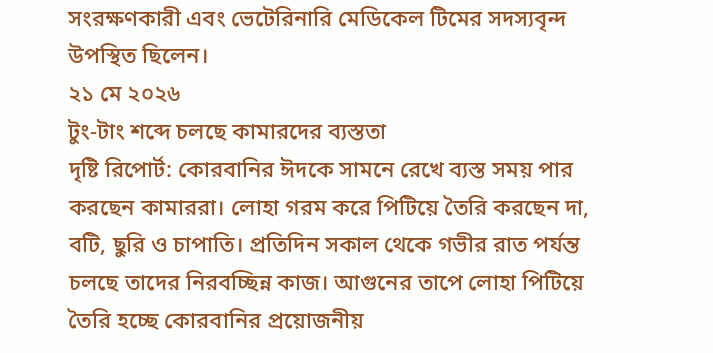সংরক্ষণকারী এবং ভেটেরিনারি মেডিকেল টিমের সদস্যবৃন্দ উপস্থিত ছিলেন।
২১ মে ২০২৬
টুং-টাং শব্দে চলছে কামারদের ব্যস্ততা
দৃষ্টি রিপোর্ট: কোরবানির ঈদকে সামনে রেখে ব্যস্ত সময় পার করছেন কামাররা। লোহা গরম করে পিটিয়ে তৈরি করছেন দা, বটি, ছুরি ও চাপাতি। প্রতিদিন সকাল থেকে গভীর রাত পর্যন্ত চলছে তাদের নিরবচ্ছিন্ন কাজ। আগুনের তাপে লোহা পিটিয়ে তৈরি হচ্ছে কোরবানির প্রয়োজনীয়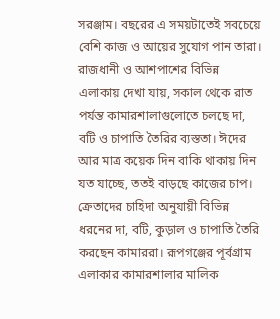সরঞ্জাম। বছরের এ সময়টাতেই সবচেয়ে বেশি কাজ ও আয়ের সুযোগ পান তারা। রাজধানী ও আশপাশের বিভিন্ন এলাকায় দেখা যায়, সকাল থেকে রাত পর্যন্ত কামারশালাগুলোতে চলছে দা, বটি ও চাপাতি তৈরির ব্যস্ততা। ঈদের আর মাত্র কয়েক দিন বাকি থাকায় দিন যত যাচ্ছে, ততই বাড়ছে কাজের চাপ। ক্রেতাদের চাহিদা অনুযায়ী বিভিন্ন ধরনের দা, বটি, কুড়াল ও চাপাতি তৈরি করছেন কামাররা। রূপগঞ্জের পূর্বগ্রাম এলাকার কামারশালার মালিক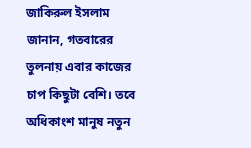জাকিরুল ইসলাম জানান, গতবারের তুলনায় এবার কাজের চাপ কিছুটা বেশি। তবে অধিকাংশ মানুষ নতুন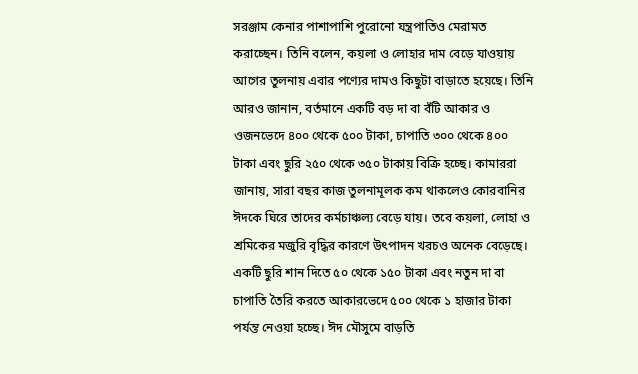সরঞ্জাম কেনার পাশাপাশি পুরোনো যন্ত্রপাতিও মেরামত করাচ্ছেন। তিনি বলেন, কয়লা ও লোহার দাম বেড়ে যাওয়ায় আগের তুলনায় এবার পণ্যের দামও কিছুটা বাড়াতে হয়েছে। তিনি আরও জানান, বর্তমানে একটি বড় দা বা বঁটি আকার ও ওজনভেদে ৪০০ থেকে ৫০০ টাকা, চাপাতি ৩০০ থেকে ৪০০ টাকা এবং ছুরি ২৫০ থেকে ৩৫০ টাকায় বিক্রি হচ্ছে। কামাররা জানায়, সারা বছর কাজ তুলনামূলক কম থাকলেও কোরবানির ঈদকে ঘিরে তাদের কর্মচাঞ্চল্য বেড়ে যায়। তবে কয়লা, লোহা ও শ্রমিকের মজুরি বৃদ্ধির কারণে উৎপাদন খরচও অনেক বেড়েছে। একটি ছুরি শান দিতে ৫০ থেকে ১৫০ টাকা এবং নতুন দা বা চাপাতি তৈরি করতে আকারভেদে ৫০০ থেকে ১ হাজার টাকা পর্যন্ত নেওয়া হচ্ছে। ঈদ মৌসুমে বাড়তি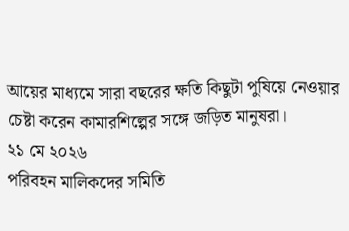আয়ের মাধ্যমে সারা বছরের ক্ষতি কিছুটা পুষিয়ে নেওয়ার চেষ্টা করেন কামারশিল্পের সঙ্গে জড়িত মানুষরা।
২১ মে ২০২৬
পরিবহন মালিকদের সমিতি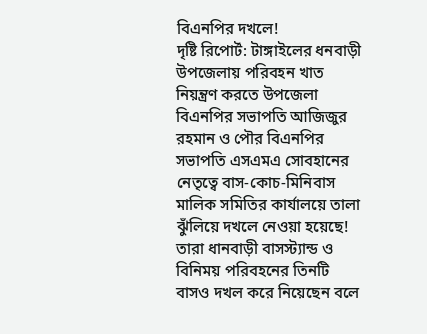বিএনপির দখলে!
দৃষ্টি রিপোর্ট: টাঙ্গাইলের ধনবাড়ী উপজেলায় পরিবহন খাত নিয়ন্ত্রণ করতে উপজেলা বিএনপির সভাপতি আজিজুর রহমান ও পৌর বিএনপির সভাপতি এসএমএ সোবহানের নেতৃত্বে বাস-কোচ-মিনিবাস মালিক সমিতির কার্যালয়ে তালা ঝুঁলিয়ে দখলে নেওয়া হয়েছে! তারা ধানবাড়ী বাসস্ট্যান্ড ও বিনিময় পরিবহনের তিনটি বাসও দখল করে নিয়েছেন বলে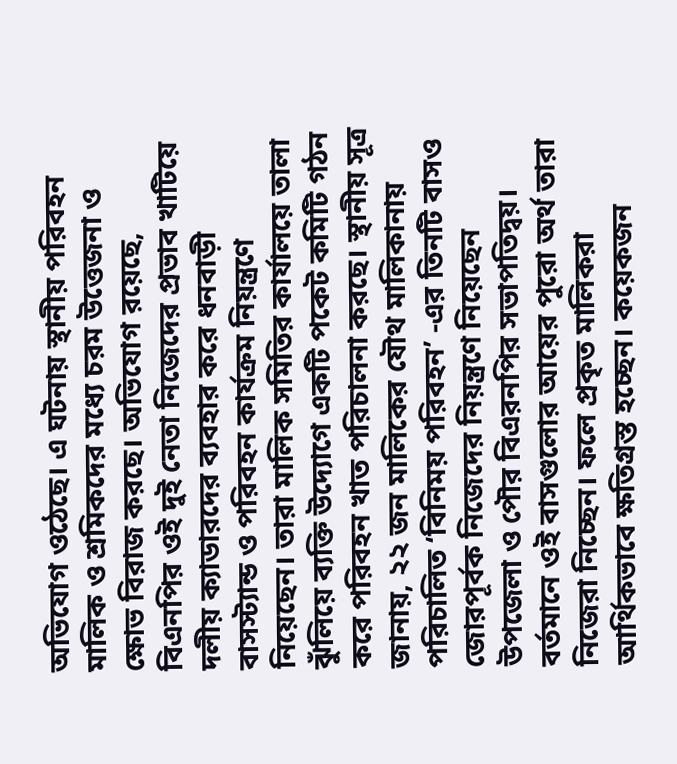অভিযোগ ওঠেছে। এ ঘটনায় স্থানীয় পরিবহন মালিক ও শ্রমিকদের মধ্যে চরম উত্তেজনা ও ক্ষোভ বিরাজ করছে। অভিযোগ রয়েছে, বিএনপির ওই দুই নেতা নিজেদের প্রভাব খাটিয়ে দলীয় ক্যাডারদের ব্যবহার করে ধনবাড়ী বাসস্ট্যান্ড ও পরিবহন কার্যক্রম নিয়ন্ত্রণে নিয়েছেন। তারা মালিক সমিতির কার্যালয়ে তালা ঝুঁলিয়ে ব্যক্তি উদ্যোগে একটি পকেট কমিটি গঠন করে পরিবহন খাত পরিচালনা করছে। স্থানীয় সূত্র জানায়, ২২ জন মালিকের যৌথ মালিকানায় পরিচালিত ‘বিনিময় পরিবহন’ -এর তিনটি বাসও জোরপূর্বক নিজেদের নিয়ন্ত্রণে নিয়েছেন উপজেলা ও পৌর বিএরনপির সভাপতিদ্বয়। বর্তমানে ওই বাসগুলোর আয়ের পুরো অর্থ তারা নিজেরা নিচ্ছেন। ফলে প্রকৃত মালিকরা আর্থিকভাবে ক্ষতিগ্রস্ত হচ্ছেন। কয়েকজন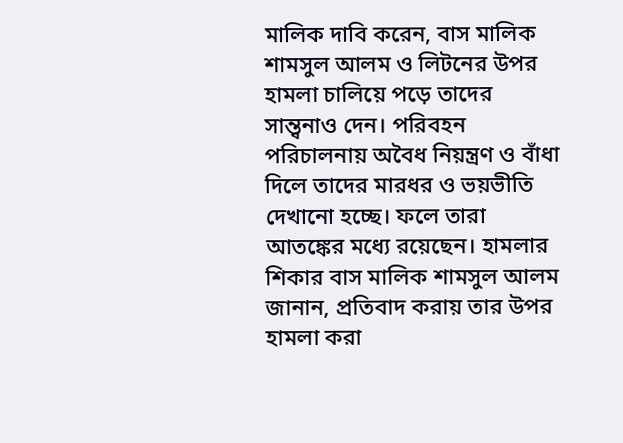মালিক দাবি করেন, বাস মালিক শামসুল আলম ও লিটনের উপর হামলা চালিয়ে পড়ে তাদের সান্ত্বনাও দেন। পরিবহন পরিচালনায় অবৈধ নিয়ন্ত্রণ ও বাঁধা দিলে তাদের মারধর ও ভয়ভীতি দেখানো হচ্ছে। ফলে তারা আতঙ্কের মধ্যে রয়েছেন। হামলার শিকার বাস মালিক শামসুল আলম জানান, প্রতিবাদ করায় তার উপর হামলা করা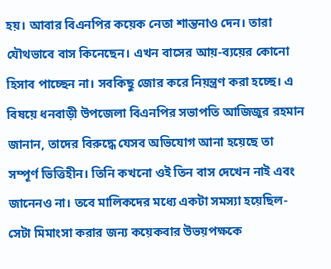হয়। আবার বিএনপির কয়েক নেতা শান্তনাও দেন। তারা যৌথভাবে বাস কিনেছেন। এখন বাসের আয়-ব্যয়ের কোনো হিসাব পাচ্ছেন না। সবকিছু জোর করে নিয়ন্ত্রণ করা হচ্ছে। এ বিষয়ে ধনবাড়ী উপজেলা বিএনপির সভাপতি আজিজুর রহমান জানান, তাদের বিরুদ্ধে যেসব অভিযোগ আনা হয়েছে তা সম্পূর্ণ ভিত্তিহীন। তিনি কখনো ওই তিন বাস দেখেন নাই এবং জানেনও না। তবে মালিকদের মধ্যে একটা সমস্যা হয়েছিল- সেটা মিমাংসা করার জন্য কয়েকবার উভয়পক্ষকে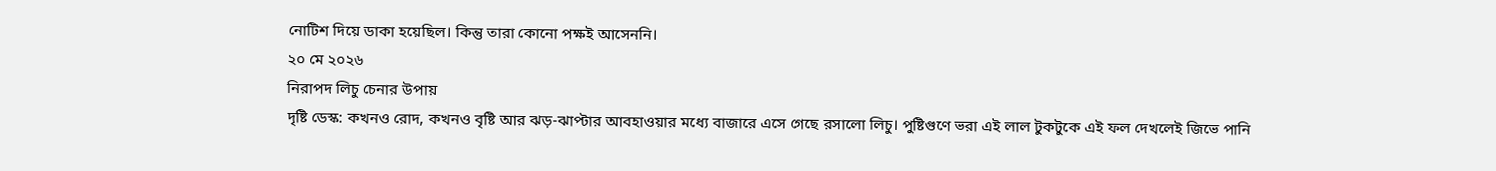নোটিশ দিয়ে ডাকা হয়েছিল। কিন্তু তারা কোনো পক্ষই আসেননি।
২০ মে ২০২৬
নিরাপদ লিচু চেনার উপায়
দৃষ্টি ডেস্ক: কখনও রোদ, কখনও বৃষ্টি আর ঝড়-ঝাপ্টার আবহাওয়ার মধ্যে বাজারে এসে গেছে রসালো লিচু। পুষ্টিগুণে ভরা এই লাল টুকটুকে এই ফল দেখলেই জিভে পানি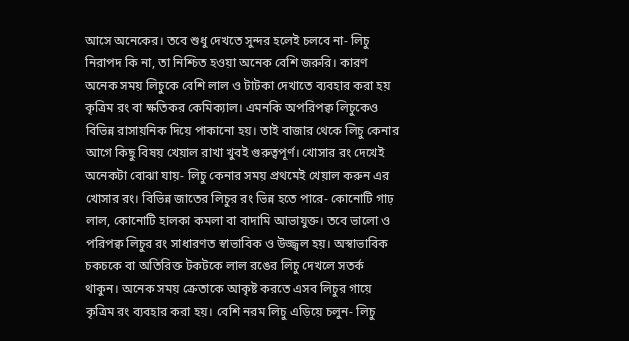আসে অনেকের। তবে শুধু দেখতে সুন্দর হলেই চলবে না- লিচু নিরাপদ কি না, তা নিশ্চিত হওয়া অনেক বেশি জরুরি। কারণ অনেক সময় লিচুকে বেশি লাল ও টাটকা দেখাতে ব্যবহার করা হয় কৃত্রিম রং বা ক্ষতিকর কেমিক্যাল। এমনকি অপরিপক্ব লিচুকেও বিভিন্ন রাসায়নিক দিয়ে পাকানো হয়। তাই বাজার থেকে লিচু কেনার আগে কিছু বিষয় খেয়াল রাখা খুবই গুরুত্বপূর্ণ। খোসার রং দেখেই অনেকটা বোঝা যায়- লিচু কেনার সময় প্রথমেই খেয়াল করুন এর খোসার রং। বিভিন্ন জাতের লিচুর রং ভিন্ন হতে পারে- কোনোটি গাঢ় লাল, কোনোটি হালকা কমলা বা বাদামি আভাযুক্ত। তবে ভালো ও পরিপক্ব লিচুর রং সাধারণত স্বাভাবিক ও উজ্জ্বল হয়। অস্বাভাবিক চকচকে বা অতিরিক্ত টকটকে লাল রঙের লিচু দেখলে সতর্ক থাকুন। অনেক সময় ক্রেতাকে আকৃষ্ট করতে এসব লিচুর গায়ে কৃত্রিম রং ব্যবহার করা হয়। বেশি নরম লিচু এড়িয়ে চলুন- লিচু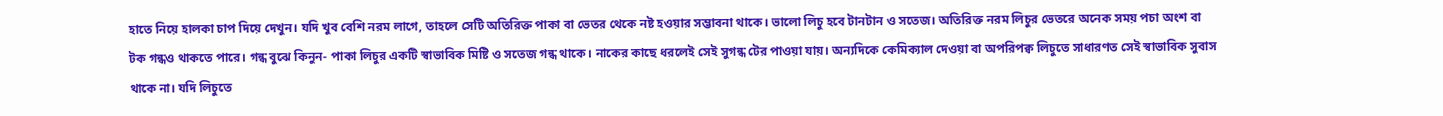হাতে নিয়ে হালকা চাপ দিয়ে দেখুন। যদি খুব বেশি নরম লাগে, তাহলে সেটি অতিরিক্ত পাকা বা ভেতর থেকে নষ্ট হওয়ার সম্ভাবনা থাকে। ভালো লিচু হবে টানটান ও সতেজ। অতিরিক্ত নরম লিচুর ভেতরে অনেক সময় পচা অংশ বা টক গন্ধও থাকতে পারে। গন্ধ বুঝে কিনুন- পাকা লিচুর একটি স্বাভাবিক মিষ্টি ও সতেজ গন্ধ থাকে। নাকের কাছে ধরলেই সেই সুগন্ধ টের পাওয়া যায়। অন্যদিকে কেমিক্যাল দেওয়া বা অপরিপক্ব লিচুতে সাধারণত সেই স্বাভাবিক সুবাস থাকে না। যদি লিচুতে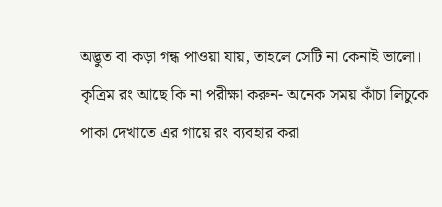অদ্ভুত বা কড়া গন্ধ পাওয়া যায়, তাহলে সেটি না কেনাই ভালো। কৃত্রিম রং আছে কি না পরীক্ষা করুন- অনেক সময় কাঁচা লিচুকে পাকা দেখাতে এর গায়ে রং ব্যবহার করা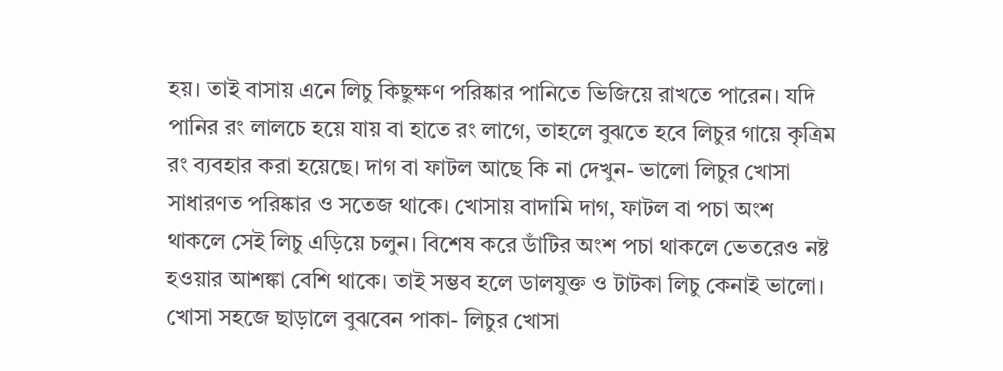হয়। তাই বাসায় এনে লিচু কিছুক্ষণ পরিষ্কার পানিতে ভিজিয়ে রাখতে পারেন। যদি পানির রং লালচে হয়ে যায় বা হাতে রং লাগে, তাহলে বুঝতে হবে লিচুর গায়ে কৃত্রিম রং ব্যবহার করা হয়েছে। দাগ বা ফাটল আছে কি না দেখুন- ভালো লিচুর খোসা সাধারণত পরিষ্কার ও সতেজ থাকে। খোসায় বাদামি দাগ, ফাটল বা পচা অংশ থাকলে সেই লিচু এড়িয়ে চলুন। বিশেষ করে ডাঁটির অংশ পচা থাকলে ভেতরেও নষ্ট হওয়ার আশঙ্কা বেশি থাকে। তাই সম্ভব হলে ডালযুক্ত ও টাটকা লিচু কেনাই ভালো। খোসা সহজে ছাড়ালে বুঝবেন পাকা- লিচুর খোসা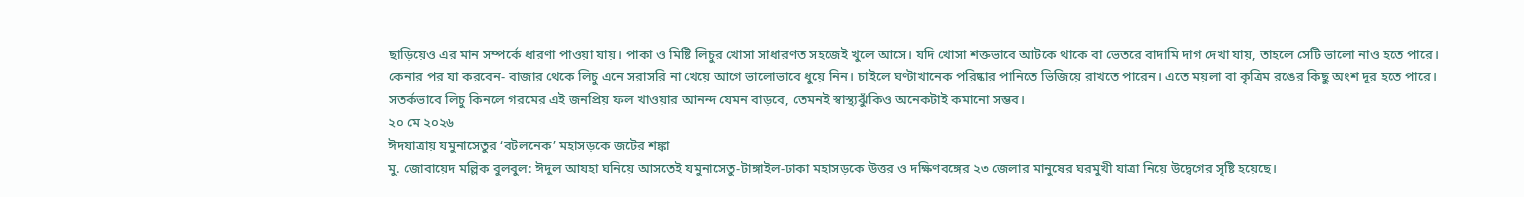ছাড়িয়েও এর মান সম্পর্কে ধারণা পাওয়া যায়। পাকা ও মিষ্টি লিচুর খোসা সাধারণত সহজেই খুলে আসে। যদি খোসা শক্তভাবে আটকে থাকে বা ভেতরে বাদামি দাগ দেখা যায়, তাহলে সেটি ভালো নাও হতে পারে। কেনার পর যা করবেন- বাজার থেকে লিচু এনে সরাসরি না খেয়ে আগে ভালোভাবে ধুয়ে নিন। চাইলে ঘণ্টাখানেক পরিষ্কার পানিতে ভিজিয়ে রাখতে পারেন। এতে ময়লা বা কৃত্রিম রঙের কিছু অংশ দূর হতে পারে। সতর্কভাবে লিচু কিনলে গরমের এই জনপ্রিয় ফল খাওয়ার আনন্দ যেমন বাড়বে, তেমনই স্বাস্থ্যঝুঁকিও অনেকটাই কমানো সম্ভব।
২০ মে ২০২৬
ঈদযাত্রায় যমুনাসেতুর ‘বটলনেক’ মহাসড়কে জটের শঙ্কা
মু. জোবায়েদ মল্লিক বুলবুল: ঈদুল আযহা ঘনিয়ে আসতেই যমুনাসেতু-টাঙ্গাইল-ঢাকা মহাসড়কে উত্তর ও দক্ষিণবঙ্গের ২৩ জেলার মানুষের ঘরমুখী যাত্রা নিয়ে উদ্বেগের সৃষ্টি হয়েছে।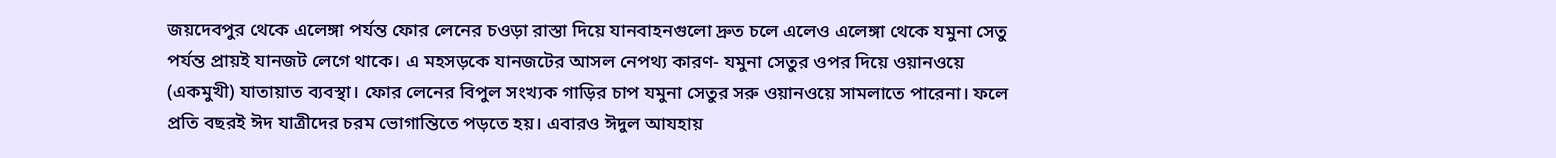জয়দেবপুর থেকে এলেঙ্গা পর্যন্ত ফোর লেনের চওড়া রাস্তা দিয়ে যানবাহনগুলো দ্রুত চলে এলেও এলেঙ্গা থেকে যমুনা সেতু পর্যন্ত প্রায়ই যানজট লেগে থাকে। এ মহসড়কে যানজটের আসল নেপথ্য কারণ- যমুনা সেতুর ওপর দিয়ে ওয়ানওয়ে (একমুখী) যাতায়াত ব্যবস্থা। ফোর লেনের বিপুল সংখ্যক গাড়ির চাপ যমুনা সেতুর সরু ওয়ানওয়ে সামলাতে পারেনা। ফলে প্রতি বছরই ঈদ যাত্রীদের চরম ভোগান্তিতে পড়তে হয়। এবারও ঈদুল আযহায়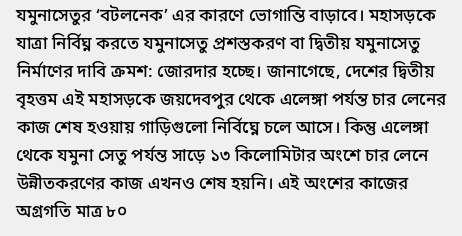যমুনাসেতুর ‘বটলনেক’ এর কারণে ভোগান্তি বাড়াবে। মহাসড়কে যাত্রা নির্বিঘ্ন করতে যমুনাসেতু প্রশস্তকরণ বা দ্বিতীয় যমুনাসেতু নির্মাণের দাবি ক্রমশ: জোরদার হচ্ছে। জানাগেছে, দেশের দ্বিতীয় বৃহত্তম এই মহাসড়কে জয়দেবপুর থেকে এলেঙ্গা পর্যন্ত চার লেনের কাজ শেষ হওয়ায় গাড়িগুলো নির্বিঘ্নে চলে আসে। কিন্তু এলেঙ্গা থেকে যমুনা সেতু পর্যন্ত সাড়ে ১৩ কিলোমিটার অংশে চার লেনে উন্নীতকরণের কাজ এখনও শেষ হয়নি। এই অংশের কাজের অগ্রগতি মাত্র ৮০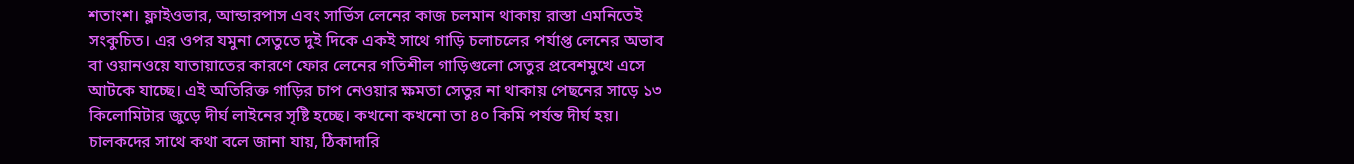শতাংশ। ফ্লাইওভার, আন্ডারপাস এবং সার্ভিস লেনের কাজ চলমান থাকায় রাস্তা এমনিতেই সংকুচিত। এর ওপর যমুনা সেতুতে দুই দিকে একই সাথে গাড়ি চলাচলের পর্যাপ্ত লেনের অভাব বা ওয়ানওয়ে যাতায়াতের কারণে ফোর লেনের গতিশীল গাড়িগুলো সেতুর প্রবেশমুখে এসে আটকে যাচ্ছে। এই অতিরিক্ত গাড়ির চাপ নেওয়ার ক্ষমতা সেতুর না থাকায় পেছনের সাড়ে ১৩ কিলোমিটার জুড়ে দীর্ঘ লাইনের সৃষ্টি হচ্ছে। কখনো কখনো তা ৪০ কিমি পর্যন্ত দীর্ঘ হয়। চালকদের সাথে কথা বলে জানা যায়, ঠিকাদারি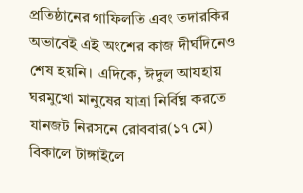প্রতিষ্ঠানের গাফিলতি এবং তদারকির অভাবেই এই অংশের কাজ দীর্ঘদিনেও শেষ হয়নি। এদিকে, ঈদুল আযহায় ঘরমুখো মানুষের যাত্রা নির্বিঘ্ন করতে যানজট নিরসনে রোববার(১৭ মে) বিকালে টাঙ্গাইলে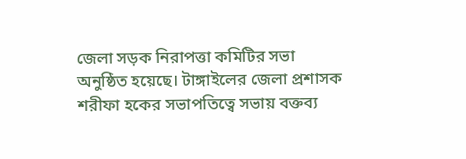জেলা সড়ক নিরাপত্তা কমিটির সভা অনুষ্ঠিত হয়েছে। টাঙ্গাইলের জেলা প্রশাসক শরীফা হকের সভাপতিত্বে সভায় বক্তব্য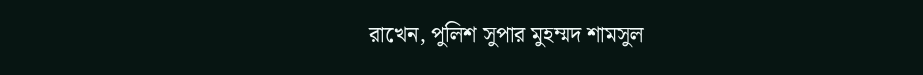রাখেন, পুলিশ সুপার মুহম্মদ শামসুল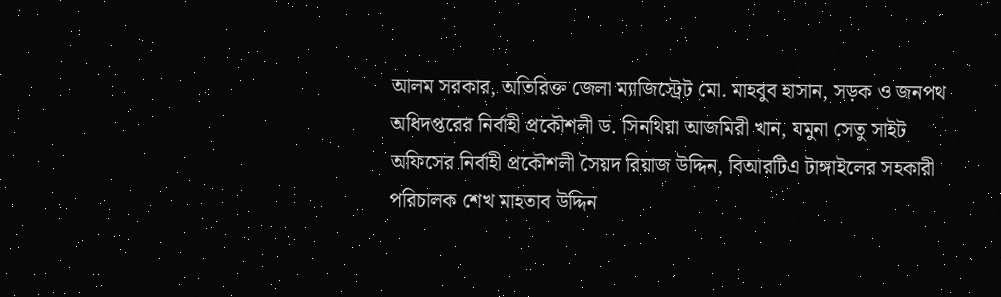আলম সরকার, অতিরিক্ত জেলা ম্যাজিস্ট্রেট মো. মাহবুব হাসান, সড়ক ও জনপথ অধিদপ্তরের নির্বাহী প্রকৌশলী ড. সিনথিয়া আজমিরী খান, যমুনা সেতু সাইট অফিসের নির্বাহী প্রকৌশলী সৈয়দ রিয়াজ উদ্দিন, বিআরটিএ টাঙ্গাইলের সহকারী পরিচালক শেখ মাহতাব উদ্দিন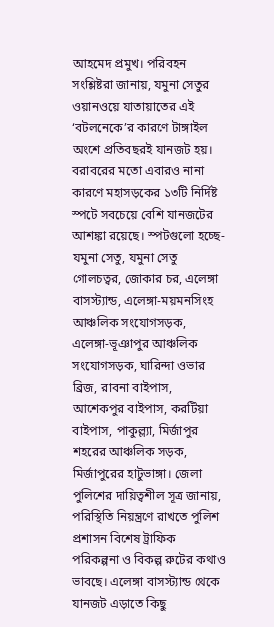আহমেদ প্রমুখ। পরিবহন সংশ্লিষ্টরা জানায়, যমুনা সেতুর ওয়ানওয়ে যাতায়াতের এই ‘বটলনেকে’র কারণে টাঙ্গাইল অংশে প্রতিবছরই যানজট হয়। বরাবরের মতো এবারও নানা কারণে মহাসড়কের ১৩টি নির্দিষ্ট স্পটে সবচেয়ে বেশি যানজটের আশঙ্কা রয়েছে। স্পটগুলো হচ্ছে- যমুনা সেতু, যমুনা সেতু গোলচত্বর, জোকার চর, এলেঙ্গা বাসস্ট্যান্ড, এলেঙ্গা-ময়মনসিংহ আঞ্চলিক সংযোগসড়ক, এলেঙ্গা-ভূঞাপুর আঞ্চলিক সংযোগসড়ক, ঘারিন্দা ওভার ব্রিজ, রাবনা বাইপাস, আশেকপুর বাইপাস, করটিয়া বাইপাস, পাকুল্ল্যা, মির্জাপুর শহরের আঞ্চলিক সড়ক, মির্জাপুরের হাটুভাঙ্গা। জেলা পুলিশের দায়িত্বশীল সূত্র জানায়, পরিস্থিতি নিয়ন্ত্রণে রাখতে পুলিশ প্রশাসন বিশেষ ট্রাফিক পরিকল্পনা ও বিকল্প রুটের কথাও ভাবছে। এলেঙ্গা বাসস্ট্যান্ড থেকে যানজট এড়াতে কিছু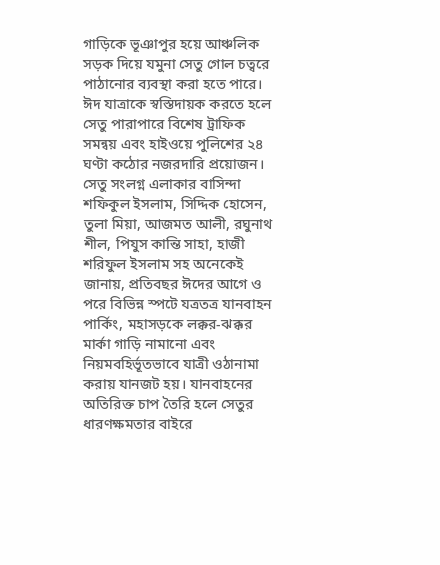গাড়িকে ভূঞাপুর হয়ে আঞ্চলিক সড়ক দিয়ে যমুনা সেতু গোল চত্বরে পাঠানোর ব্যবস্থা করা হতে পারে। ঈদ যাত্রাকে স্বস্তিদায়ক করতে হলে সেতু পারাপারে বিশেষ ট্রাফিক সমন্বয় এবং হাইওয়ে পুলিশের ২৪ ঘণ্টা কঠোর নজরদারি প্রয়োজন। সেতু সংলগ্ন এলাকার বাসিন্দা শফিকুল ইসলাম, সিদ্দিক হোসেন, তুলা মিয়া, আজমত আলী, রঘুনাথ শীল, পিযুস কান্তি সাহা, হাজী শরিফুল ইসলাম সহ অনেকেই জানায়, প্রতিবছর ঈদের আগে ও পরে বিভিন্ন স্পটে যত্রতত্র যানবাহন পার্কিং, মহাসড়কে লক্কর-ঝক্কর মার্কা গাড়ি নামানো এবং নিয়মবহির্ভূতভাবে যাত্রী ওঠানামা করায় যানজট হয়। যানবাহনের অতিরিক্ত চাপ তৈরি হলে সেতুর ধারণক্ষমতার বাইরে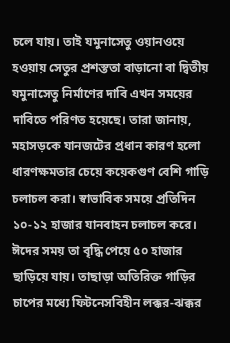চলে যায়। তাই যমুনাসেতু ওয়ানওয়ে হওয়ায় সেতুর প্রশস্ততা বাড়ানো বা দ্বিতীয় যমুনাসেতু নির্মাণের দাবি এখন সময়ের দাবিতে পরিণত হয়েছে। তারা জানায়, মহাসড়কে যানজটের প্রধান কারণ হলো ধারণক্ষমতার চেয়ে কয়েকগুণ বেশি গাড়ি চলাচল করা। স্বাভাবিক সময়ে প্রতিদিন ১০-১২ হাজার যানবাহন চলাচল করে। ঈদের সময় তা বৃদ্ধি পেয়ে ৫০ হাজার ছাড়িয়ে যায়। তাছাড়া অতিরিক্ত গাড়ির চাপের মধ্যে ফিটনেসবিহীন লক্কর-ঝক্কর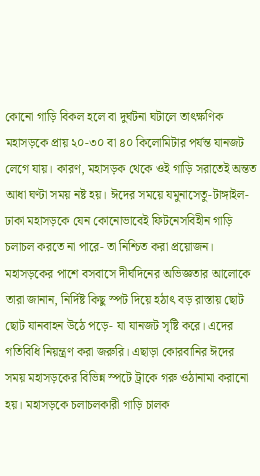কোনো গাড়ি বিকল হলে বা দুর্ঘটনা ঘটালে তাৎক্ষণিক মহাসড়কে প্রায় ২০-৩০ বা ৪০ কিলোমিটার পর্যন্ত যানজট লেগে যায়। কারণ, মহাসড়ক থেকে ওই গাড়ি সরাতেই অন্তত আধা ঘণ্টা সময় নষ্ট হয়। ঈদের সময়ে যমুনাসেতু-টাঙ্গাইল-ঢাকা মহাসড়কে যেন কোনোভাবেই ফিটনেসবিহীন গাড়ি চলাচল করতে না পারে- তা নিশ্চিত করা প্রয়োজন। মহাসড়কের পাশে বসবাসে দীর্ঘদিনের অভিজ্ঞতার আলোকে তারা জানান, নির্দিষ্ট কিছু স্পট দিয়ে হঠাৎ বড় রাস্তায় ছোট ছোট যানবাহন উঠে পড়ে- যা যানজট সৃষ্টি করে। এদের গতিবিধি নিয়ন্ত্রণ করা জরুরি। এছাড়া কোরবানির ঈদের সময় মহাসড়কের বিভিন্ন স্পটে ট্রাকে গরু ওঠানামা করানো হয়। মহাসড়কে চলাচলকারী গাড়ি চালক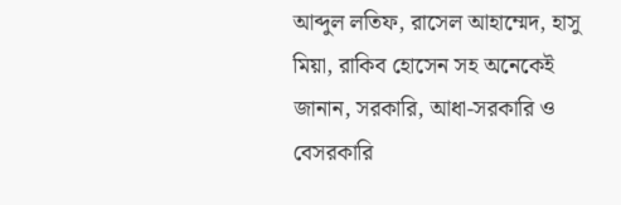আব্দুল লতিফ, রাসেল আহাম্মেদ, হাসু মিয়া, রাকিব হোসেন সহ অনেকেই জানান, সরকারি, আধা-সরকারি ও বেসরকারি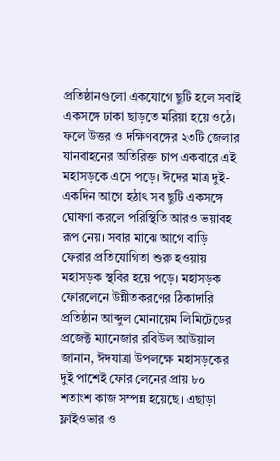প্রতিষ্ঠানগুলো একযোগে ছুটি হলে সবাই একসঙ্গে ঢাকা ছাড়তে মরিয়া হয়ে ওঠে। ফলে উত্তর ও দক্ষিণবঙ্গের ২৩টি জেলার যানবাহনের অতিরিক্ত চাপ একবারে এই মহাসড়কে এসে পড়ে। ঈদের মাত্র দুই-একদিন আগে হঠাৎ সব ছুটি একসঙ্গে ঘোষণা করলে পরিস্থিতি আরও ভয়াবহ রূপ নেয়। সবার মাঝে আগে বাড়ি ফেরার প্রতিযোগিতা শুরু হওয়ায় মহাসড়ক স্থবির হয়ে পড়ে। মহাসড়ক ফোরলেনে উন্নীতকরণের ঠিকাদারি প্রতিষ্ঠান আব্দুল মোনায়েম লিমিটেডের প্রজেক্ট ম্যানেজার রবিউল আউয়াল জানান, ঈদযাত্রা উপলক্ষে মহাসড়কের দুই পাশেই ফোর লেনের প্রায় ৮০ শতাংশ কাজ সম্পন্ন হয়েছে। এছাড়া ফ্লাইওভার ও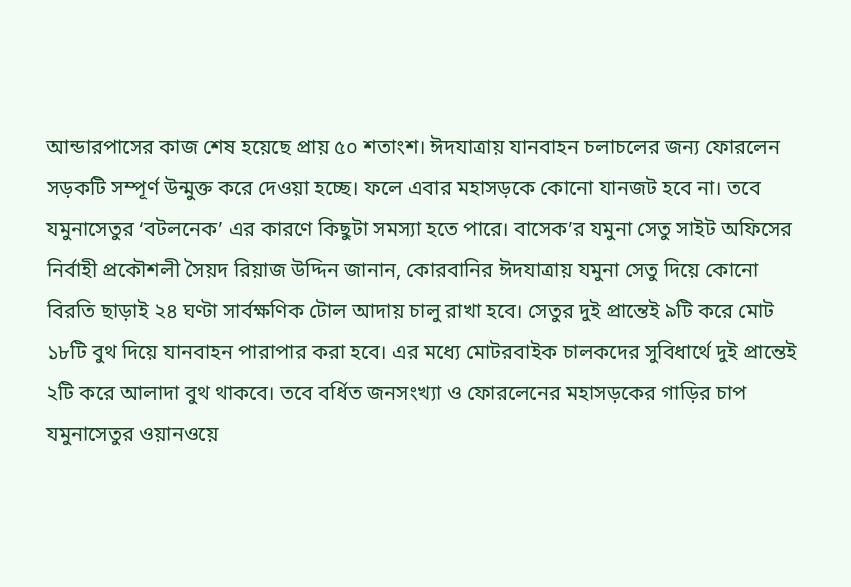আন্ডারপাসের কাজ শেষ হয়েছে প্রায় ৫০ শতাংশ। ঈদযাত্রায় যানবাহন চলাচলের জন্য ফোরলেন সড়কটি সম্পূর্ণ উন্মুক্ত করে দেওয়া হচ্ছে। ফলে এবার মহাসড়কে কোনো যানজট হবে না। তবে যমুনাসেতুর ‘বটলনেক’ এর কারণে কিছুটা সমস্যা হতে পারে। বাসেক’র যমুনা সেতু সাইট অফিসের নির্বাহী প্রকৌশলী সৈয়দ রিয়াজ উদ্দিন জানান, কোরবানির ঈদযাত্রায় যমুনা সেতু দিয়ে কোনো বিরতি ছাড়াই ২৪ ঘণ্টা সার্বক্ষণিক টোল আদায় চালু রাখা হবে। সেতুর দুই প্রান্তেই ৯টি করে মোট ১৮টি বুথ দিয়ে যানবাহন পারাপার করা হবে। এর মধ্যে মোটরবাইক চালকদের সুবিধার্থে দুই প্রান্তেই ২টি করে আলাদা বুথ থাকবে। তবে বর্ধিত জনসংখ্যা ও ফোরলেনের মহাসড়কের গাড়ির চাপ যমুনাসেতুর ওয়ানওয়ে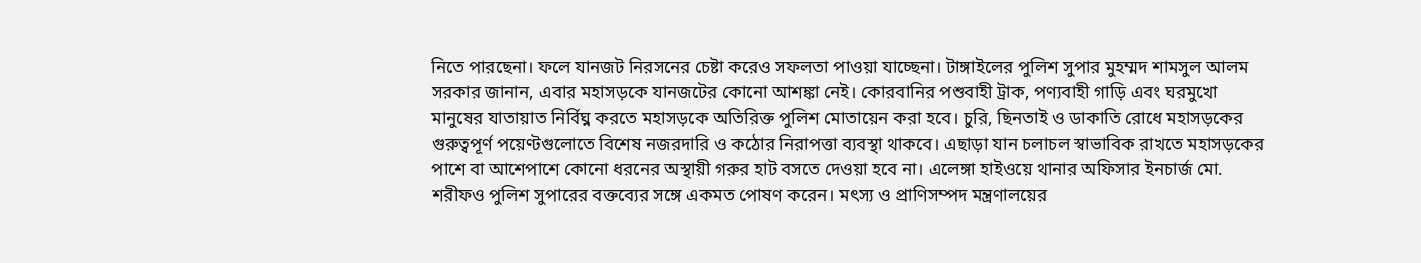নিতে পারছেনা। ফলে যানজট নিরসনের চেষ্টা করেও সফলতা পাওয়া যাচ্ছেনা। টাঙ্গাইলের পুলিশ সুপার মুহম্মদ শামসুল আলম সরকার জানান, এবার মহাসড়কে যানজটের কোনো আশঙ্কা নেই। কোরবানির পশুবাহী ট্রাক, পণ্যবাহী গাড়ি এবং ঘরমুখো মানুষের যাতায়াত নির্বিঘ্ন করতে মহাসড়কে অতিরিক্ত পুলিশ মোতায়েন করা হবে। চুরি, ছিনতাই ও ডাকাতি রোধে মহাসড়কের গুরুত্বপূর্ণ পয়েণ্টগুলোতে বিশেষ নজরদারি ও কঠোর নিরাপত্তা ব্যবস্থা থাকবে। এছাড়া যান চলাচল স্বাভাবিক রাখতে মহাসড়কের পাশে বা আশেপাশে কোনো ধরনের অস্থায়ী গরুর হাট বসতে দেওয়া হবে না। এলেঙ্গা হাইওয়ে থানার অফিসার ইনচার্জ মো. শরীফও পুলিশ সুপারের বক্তব্যের সঙ্গে একমত পোষণ করেন। মৎস্য ও প্রাণিসম্পদ মন্ত্রণালয়ের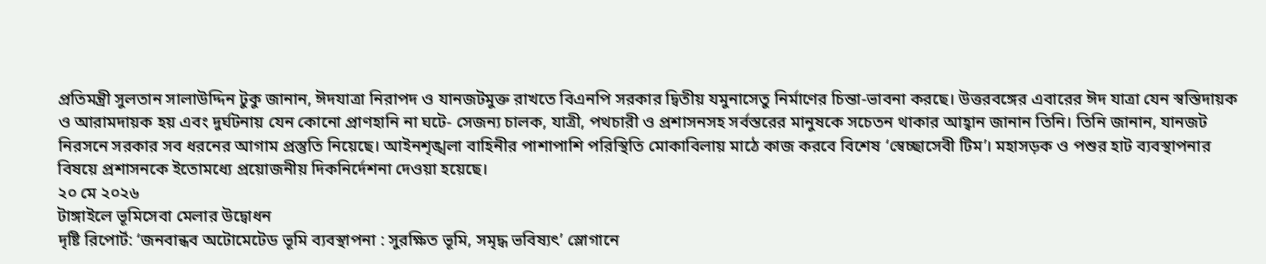প্রতিমন্ত্রী সুলতান সালাউদ্দিন টুকু জানান, ঈদযাত্রা নিরাপদ ও যানজটমুক্ত রাখতে বিএনপি সরকার দ্বিতীয় যমুনাসেতু নির্মাণের চিন্তা-ভাবনা করছে। উত্তরবঙ্গের এবারের ঈদ যাত্রা যেন স্বস্তিদায়ক ও আরামদায়ক হয় এবং দুর্ঘটনায় যেন কোনো প্রাণহানি না ঘটে- সেজন্য চালক, যাত্রী, পথচারী ও প্রশাসনসহ সর্বস্তরের মানুষকে সচেতন থাকার আহ্বান জানান তিনি। তিনি জানান, যানজট নিরসনে সরকার সব ধরনের আগাম প্রস্তুতি নিয়েছে। আইনশৃঙ্খলা বাহিনীর পাশাপাশি পরিস্থিতি মোকাবিলায় মাঠে কাজ করবে বিশেষ ‘স্বেচ্ছাসেবী টিম’। মহাসড়ক ও পশুর হাট ব্যবস্থাপনার বিষয়ে প্রশাসনকে ইতোমধ্যে প্রয়োজনীয় দিকনির্দেশনা দেওয়া হয়েছে।
২০ মে ২০২৬
টাঙ্গাইলে ভূমিসেবা মেলার উদ্বোধন
দৃষ্টি রিপোর্ট: ‘জনবান্ধব অটোমেটেড ভূমি ব্যবস্থাপনা : সুরক্ষিত ভূমি, সমৃদ্ধ ভবিষ্যৎ’ স্লোগানে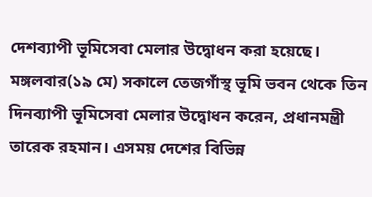দেশব্যাপী ভূমিসেবা মেলার উদ্বোধন করা হয়েছে। মঙ্গলবার(১৯ মে) সকালে তেজগাঁস্থ ভূমি ভবন থেকে তিন দিনব্যাপী ভূমিসেবা মেলার উদ্বোধন করেন, প্রধানমন্ত্রী তারেক রহমান। এসময় দেশের বিভিন্ন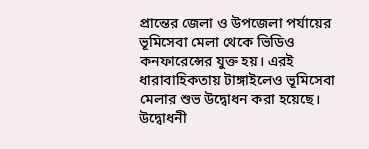প্রান্তের জেলা ও উপজেলা পর্যায়ের ভূমিসেবা মেলা থেকে ভিডিও কনফারেন্সের যুক্ত হয়। এরই ধারাবাহিকতায় টাঙ্গাইলেও ভূমিসেবা মেলার শুভ উদ্বোধন করা হয়েছে। উদ্বোধনী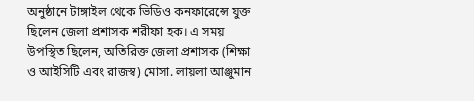অনুষ্ঠানে টাঙ্গাইল থেকে ভিডিও কনফারেন্সে যুক্ত ছিলেন জেলা প্রশাসক শরীফা হক। এ সময় উপস্থিত ছিলেন, অতিরিক্ত জেলা প্রশাসক (শিক্ষা ও আইসিটি এবং রাজস্ব) মোসা. লায়লা আঞ্জুমান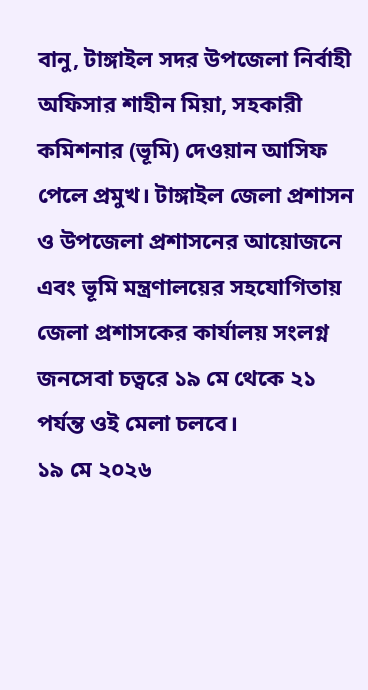বানু, টাঙ্গাইল সদর উপজেলা নির্বাহী অফিসার শাহীন মিয়া, সহকারী কমিশনার (ভূমি) দেওয়ান আসিফ পেলে প্রমুখ। টাঙ্গাইল জেলা প্রশাসন ও উপজেলা প্রশাসনের আয়োজনে এবং ভূমি মন্ত্রণালয়ের সহযোগিতায় জেলা প্রশাসকের কার্যালয় সংলগ্ন জনসেবা চত্বরে ১৯ মে থেকে ২১ পর্যন্ত ওই মেলা চলবে।
১৯ মে ২০২৬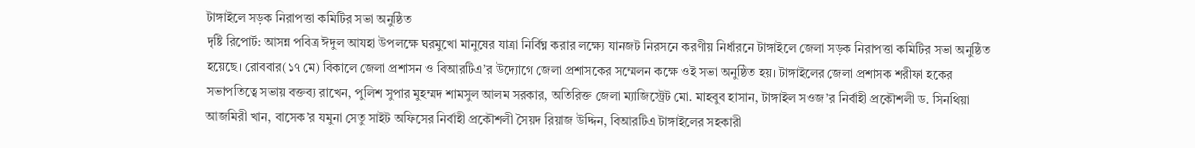টাঙ্গাইলে সড়ক নিরাপত্তা কমিটির সভা অনুষ্ঠিত
দৃষ্টি রিপোর্ট: আসন্ন পবিত্র ঈদুল আযহা উপলক্ষে ঘরমুখো মানুষের যাত্রা নির্বিঘ্ন করার লক্ষ্যে যানজট নিরসনে করণীয় নির্ধারনে টাঙ্গাইলে জেলা সড়ক নিরাপত্তা কমিটির সভা অনুষ্ঠিত হয়েছে। রোববার(১৭ মে) বিকালে জেলা প্রশাসন ও বিআরটিএ’র উদ্যোগে জেলা প্রশাসকের সম্মেলন কক্ষে ওই সভা অনুষ্ঠিত হয়। টাঙ্গাইলের জেলা প্রশাসক শরীফা হকের সভাপতিত্বে সভায় বক্তব্য রাখেন, পুলিশ সুপার মুহম্মদ শামসুল আলম সরকার, অতিরিক্ত জেলা ম্যাজিস্ট্রেট মো. মাহবুব হাসান, টাঙ্গাইল সওজ’র নির্বাহী প্রকৌশলী ড. সিনথিয়া আজমিরী খান, বাসেক’র যমুনা সেতু সাইট অফিসের নির্বাহী প্রকৌশলী সৈয়দ রিয়াজ উদ্দিন, বিআরটিএ টাঙ্গাইলের সহকারী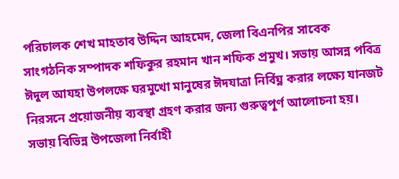পরিচালক শেখ মাহতাব উদ্দিন আহমেদ, জেলা বিএনপির সাবেক সাংগঠনিক সম্পাদক শফিকুর রহমান খান শফিক প্রমুখ। সভায় আসন্ন পবিত্র ঈদুল আযহা উপলক্ষে ঘরমুখো মানুষের ঈদযাত্রা নির্বিঘ্ন করার লক্ষ্যে যানজট নিরসনে প্রয়োজনীয় ব্যবস্থা গ্রহণ করার জন্য গুরুত্বপূর্ণ আলোচনা হয়। সভায় বিভিন্ন উপজেলা নির্বাহী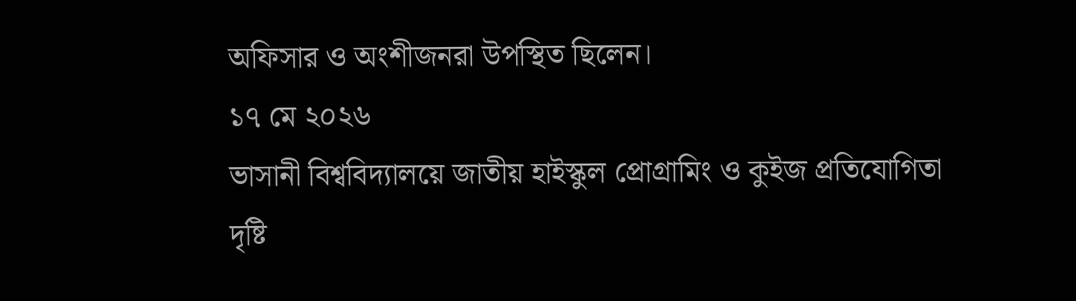অফিসার ও অংশীজনরা উপস্থিত ছিলেন।
১৭ মে ২০২৬
ভাসানী বিশ্ববিদ্যালয়ে জাতীয় হাইস্কুল প্রোগ্রামিং ও কুইজ প্রতিযোগিতা
দৃষ্টি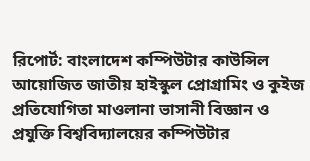রিপোর্ট: বাংলাদেশ কম্পিউটার কাউন্সিল আয়োজিত জাতীয় হাইস্কুল প্রোগ্রামিং ও কুইজ প্রতিযোগিতা মাওলানা ভাসানী বিজ্ঞান ও প্রযুক্তি বিশ্ববিদ্যালয়ের কম্পিউটার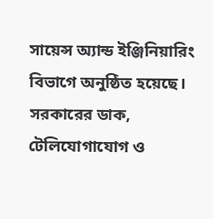সায়েন্স অ্যান্ড ইঞ্জিনিয়ারিং বিভাগে অনুষ্ঠিত হয়েছে। সরকারের ডাক, টেলিযোগাযোগ ও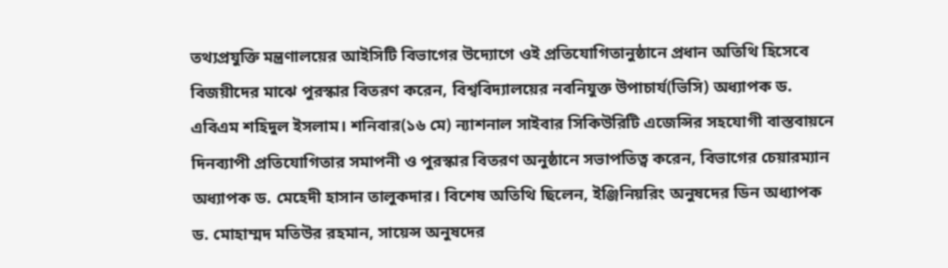তথ্যপ্রযুক্তি মন্ত্রণালয়ের আইসিটি বিভাগের উদ্যোগে ওই প্রতিযোগিতানুষ্ঠানে প্রধান অতিথি হিসেবে বিজয়ীদের মাঝে পুরস্কার বিতরণ করেন, বিশ্ববিদ্যালয়ের নবনিযুক্ত উপাচার্য(ভিসি) অধ্যাপক ড. এবিএম শহিদুল ইসলাম। শনিবার(১৬ মে) ন্যাশনাল সাইবার সিকিউরিটি এজেন্সির সহযোগী বাস্তবায়নে দিনব্যাপী প্রতিযোগিতার সমাপনী ও পুরস্কার বিতরণ অনুষ্ঠানে সভাপতিত্ব করেন, বিভাগের চেয়ারম্যান অধ্যাপক ড. মেহেদী হাসান তালুকদার। বিশেষ অতিথি ছিলেন, ইঞ্জিনিয়রিং অনুষদের ডিন অধ্যাপক ড. মোহাম্মদ মতিউর রহমান, সায়েন্স অনুষদের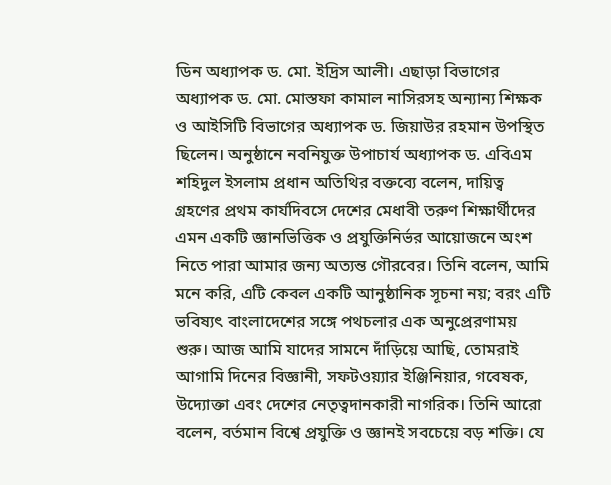ডিন অধ্যাপক ড. মো. ইদ্রিস আলী। এছাড়া বিভাগের অধ্যাপক ড. মো. মোস্তফা কামাল নাসিরসহ অন্যান্য শিক্ষক ও আইসিটি বিভাগের অধ্যাপক ড. জিয়াউর রহমান উপস্থিত ছিলেন। অনুষ্ঠানে নবনিযুক্ত উপাচার্য অধ্যাপক ড. এবিএম শহিদুল ইসলাম প্রধান অতিথির বক্তব্যে বলেন, দায়িত্ব গ্রহণের প্রথম কার্যদিবসে দেশের মেধাবী তরুণ শিক্ষার্থীদের এমন একটি জ্ঞানভিত্তিক ও প্রযুক্তিনির্ভর আয়োজনে অংশ নিতে পারা আমার জন্য অত্যন্ত গৌরবের। তিনি বলেন, আমি মনে করি, এটি কেবল একটি আনুষ্ঠানিক সূচনা নয়; বরং এটি ভবিষ্যৎ বাংলাদেশের সঙ্গে পথচলার এক অনুপ্রেরণাময় শুরু। আজ আমি যাদের সামনে দাঁড়িয়ে আছি, তোমরাই আগামি দিনের বিজ্ঞানী, সফটওয়্যার ইঞ্জিনিয়ার, গবেষক, উদ্যোক্তা এবং দেশের নেতৃত্বদানকারী নাগরিক। তিনি আরো বলেন, বর্তমান বিশ্বে প্রযুক্তি ও জ্ঞানই সবচেয়ে বড় শক্তি। যে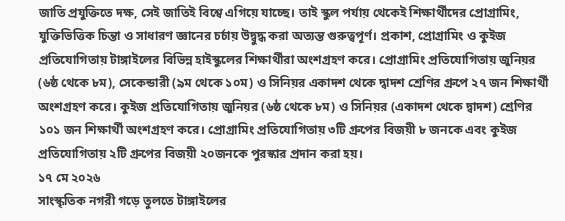জাতি প্রযুক্তিতে দক্ষ, সেই জাতিই বিশ্বে এগিয়ে যাচ্ছে। তাই স্কুল পর্যায় থেকেই শিক্ষার্থীদের প্রোগ্রামিং, যুক্তিভিত্তিক চিন্তা ও সাধারণ জ্ঞানের চর্চায় উদ্বুদ্ধ করা অত্যন্ত গুরুত্বপূর্ণ। প্রকাশ, প্রোগ্রামিং ও কুইজ প্রতিযোগিতায় টাঙ্গাইলের বিভিন্ন হাইস্কুলের শিক্ষার্থীরা অংশগ্রহণ করে। প্রোগ্রামিং প্রতিযোগিতায় জুনিয়র (৬ষ্ঠ থেকে ৮ম), সেকেন্ডারী (৯ম থেকে ১০ম) ও সিনিয়র একাদশ থেকে দ্বাদশ শ্রেণির গ্রুপে ২৭ জন শিক্ষার্থী অংশগ্রহণ করে। কুইজ প্রতিযোগিতায় জুনিয়র (৬ষ্ঠ থেকে ৮ম) ও সিনিয়র (একাদশ থেকে দ্বাদশ) শ্রেণির ১০১ জন শিক্ষার্থী অংশগ্রহণ করে। প্রোগ্রামিং প্রতিযোগিতায় ৩টি গ্রুপের বিজয়ী ৮ জনকে এবং কুইজ প্রতিযোগিতায় ২টি গ্রুপের বিজয়ী ২০জনকে পুরস্কার প্রদান করা হয়।
১৭ মে ২০২৬
সাংস্কৃতিক নগরী গড়ে তুলতে টাঙ্গাইলের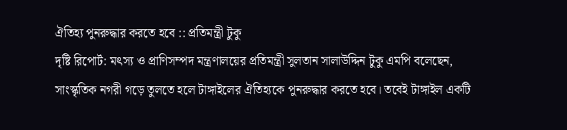ঐতিহ্য পুনরুদ্ধার করতে হবে :: প্রতিমন্ত্রী টুকু
দৃষ্টি রিপোর্ট: মৎস্য ও প্রাণিসম্পদ মন্ত্রণালয়ের প্রতিমন্ত্রী সুলতান সালাউদ্দিন টুকু এমপি বলেছেন, সাংস্কৃতিক নগরী গড়ে তুলতে হলে টাঙ্গাইলের ঐতিহ্যকে পুনরুদ্ধার করতে হবে। তবেই টাঙ্গাইল একটি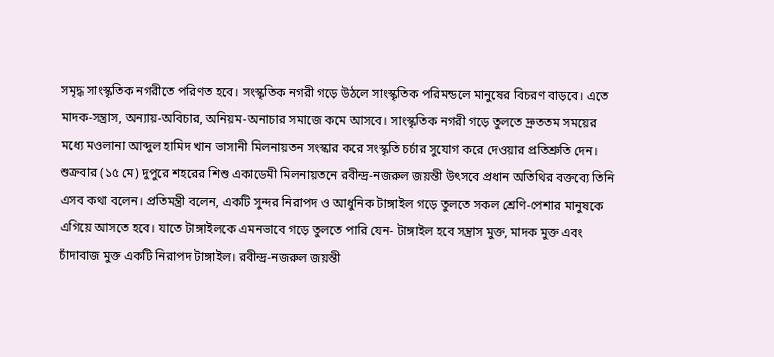সমৃদ্ধ সাংস্কৃতিক নগরীতে পরিণত হবে। সংস্কৃতিক নগরী গড়ে উঠলে সাংস্কৃতিক পরিমন্ডলে মানুষের বিচরণ বাড়বে। এতে মাদক-সন্ত্রাস, অন্যায়-অবিচার, অনিয়ম-অনাচার সমাজে কমে আসবে। সাংস্কৃতিক নগরী গড়ে তুলতে দ্রুততম সময়ের মধ্যে মওলানা আব্দুল হামিদ খান ভাসানী মিলনায়তন সংস্কার করে সংস্কৃতি চর্চার সুযোগ করে দেওয়ার প্রতিশ্রুতি দেন। শুক্রবার (১৫ মে) দুপুরে শহরের শিশু একাডেমী মিলনায়তনে রবীন্দ্র-নজরুল জয়ন্তী উৎসবে প্রধান অতিথির বক্তব্যে তিনি এসব কথা বলেন। প্রতিমন্ত্রী বলেন, একটি সুন্দর নিরাপদ ও আধুনিক টাঙ্গাইল গড়ে তুলতে সকল শ্রেণি-পেশার মানুষকে এগিয়ে আসতে হবে। যাতে টাঙ্গাইলকে এমনভাবে গড়ে তুলতে পারি যেন- টাঙ্গাইল হবে সন্ত্রাস মুক্ত, মাদক মুক্ত এবং চাঁদাবাজ মুক্ত একটি নিরাপদ টাঙ্গাইল। রবীন্দ্র-নজরুল জয়ন্তী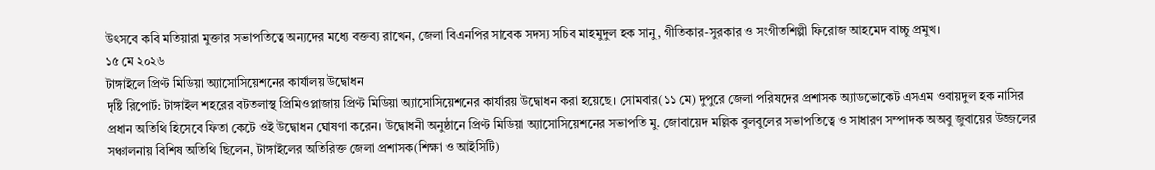উৎসবে কবি মতিয়ারা মুক্তার সভাপতিত্বে অন্যদের মধ্যে বক্তব্য রাখেন, জেলা বিএনপির সাবেক সদস্য সচিব মাহমুদুল হক সানু, গীতিকার-সুরকার ও সংগীতশিল্পী ফিরোজ আহমেদ বাচ্চু প্রমুখ।
১৫ মে ২০২৬
টাঙ্গাইলে প্রিণ্ট মিডিয়া অ্যাসোসিয়েশনের কার্যালয় উদ্বোধন
দৃষ্টি রিপোর্ট: টাঙ্গাইল শহরের বটতলাস্থ প্রিমিওপ্লাজায় প্রিণ্ট মিডিয়া অ্যাসোসিয়েশনের কার্যারয় উদ্বোধন করা হয়েছে। সোমবার(১১ মে) দুপুরে জেলা পরিষদের প্রশাসক অ্যাডভোকেট এসএম ওবায়দুল হক নাসির প্রধান অতিথি হিসেবে ফিতা কেটে ওই উদ্বোধন ঘোষণা করেন। উদ্বোধনী অনুষ্ঠানে প্রিণ্ট মিডিয়া অ্যাসোসিয়েশনের সভাপতি মু. জোবায়েদ মল্লিক বুলবুলের সভাপতিত্বে ও সাধারণ সম্পাদক অঅবু জুবায়ের উজ্জলের সঞ্চালনায় বিশিষ অতিথি ছিলেন, টাঙ্গাইলের অতিরিক্ত জেলা প্রশাসক(শিক্ষা ও আইসিটি)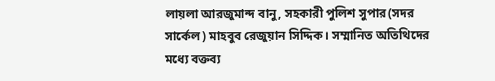লায়লা আরজুমান্দ বানু, সহকারী পুলিশ সুপার(সদর সার্কেল) মাহবুব রেজুয়ান সিদ্দিক। সম্মানিত অতিথিদের মধ্যে বক্তব্য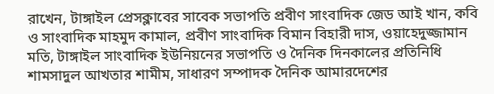রাখেন, টাঙ্গাইল প্রেসক্লাবের সাবেক সভাপতি প্রবীণ সাংবাদিক জেড আই খান, কবি ও সাংবাদিক মাহমুদ কামাল, প্রবীণ সাংবাদিক বিমান বিহারী দাস, ওয়াহেদুজ্জামান মতি, টাঙ্গাইল সাংবাদিক ইউনিয়নের সভাপতি ও দৈনিক দিনকালের প্রতিনিধি শামসাদুল আখতার শামীম, সাধারণ সম্পাদক দৈনিক আমারদেশের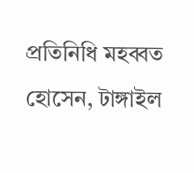প্রতিনিধি মহব্বত হোসেন, টাঙ্গাইল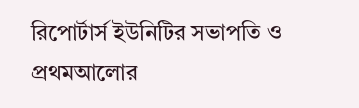রিপোর্টার্স ইউনিটির সভাপতি ও প্রথমআলোর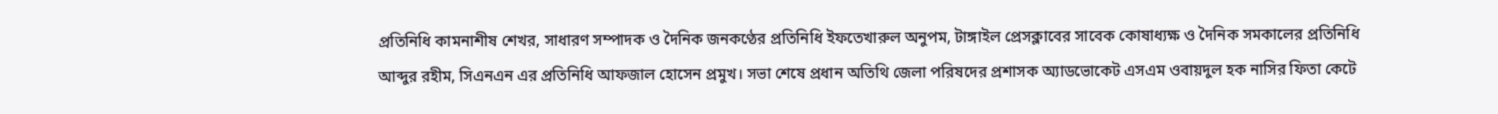প্রতিনিধি কামনাশীষ শেখর, সাধারণ সম্পাদক ও দৈনিক জনকণ্ঠের প্রতিনিধি ইফতেখারুল অনুপম, টাঙ্গাইল প্রেসক্লাবের সাবেক কোষাধ্যক্ষ ও দৈনিক সমকালের প্রতিনিধি আব্দুর রহীম, সিএনএন এর প্রতিনিধি আফজাল হোসেন প্রমুখ। সভা শেষে প্রধান অতিথি জেলা পরিষদের প্রশাসক অ্যাডভোকেট এসএম ওবায়দুল হক নাসির ফিতা কেটে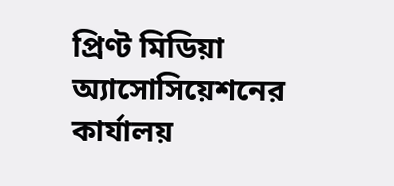প্রিণ্ট মিডিয়া অ্যাসোসিয়েশনের কার্যালয়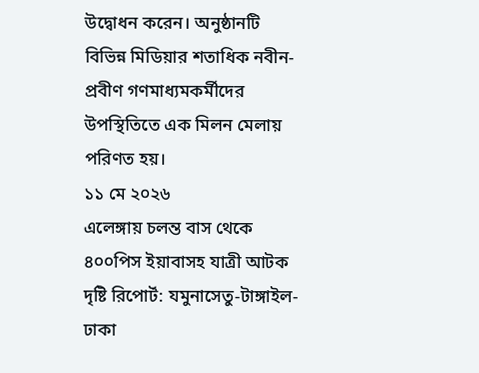উদ্বোধন করেন। অনুষ্ঠানটি বিভিন্ন মিডিয়ার শতাধিক নবীন-প্রবীণ গণমাধ্যমকর্মীদের উপস্থিতিতে এক মিলন মেলায় পরিণত হয়।
১১ মে ২০২৬
এলেঙ্গায় চলন্ত বাস থেকে ৪০০পিস ইয়াবাসহ যাত্রী আটক
দৃষ্টি রিপোর্ট: যমুনাসেতু-টাঙ্গাইল-ঢাকা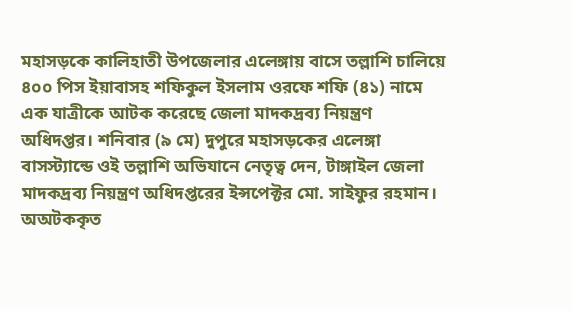মহাসড়কে কালিহাতী উপজেলার এলেঙ্গায় বাসে তল্লাশি চালিয়ে ৪০০ পিস ইয়াবাসহ শফিকুল ইসলাম ওরফে শফি (৪১) নামে এক যাত্রীকে আটক করেছে জেলা মাদকদ্রব্য নিয়ন্ত্রণ অধিদপ্তর। শনিবার (৯ মে) দুপুরে মহাসড়কের এলেঙ্গা বাসস্ট্যান্ডে ওই তল্লাশি অভিযানে নেতৃত্ব দেন, টাঙ্গাইল জেলা মাদকদ্রব্য নিয়ন্ত্রণ অধিদপ্তরের ইন্সপেক্টর মো. সাইফুর রহমান। অঅটককৃত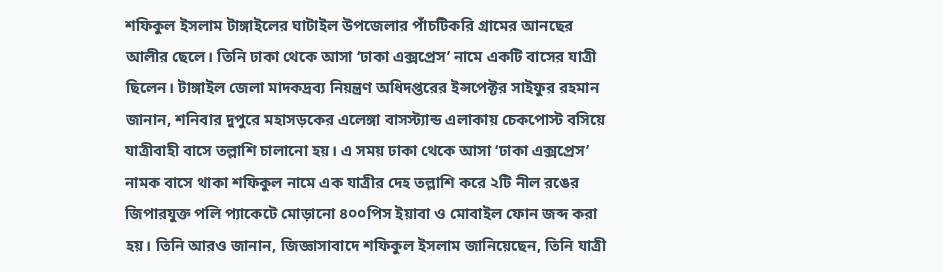শফিকুল ইসলাম টাঙ্গাইলের ঘাটাইল উপজেলার পাঁচটিকরি গ্রামের আনছের আলীর ছেলে। তিনি ঢাকা থেকে আসা ‘ঢাকা এক্সপ্রেস’ নামে একটি বাসের যাত্রী ছিলেন। টাঙ্গাইল জেলা মাদকদ্রব্য নিয়ন্ত্রণ অধিদপ্তরের ইন্সপেক্টর সাইফুর রহমান জানান, শনিবার দুপুরে মহাসড়কের এলেঙ্গা বাসস্ট্যান্ড এলাকায় চেকপোস্ট বসিয়ে যাত্রীবাহী বাসে তল্লাশি চালানো হয়। এ সময় ঢাকা থেকে আসা ‘ঢাকা এক্সপ্রেস’ নামক বাসে থাকা শফিকুল নামে এক যাত্রীর দেহ তল্লাশি করে ২টি নীল রঙের জিপারযুক্ত পলি প্যাকেটে মোড়ানো ৪০০পিস ইয়াবা ও মোবাইল ফোন জব্দ করা হয়। তিনি আরও জানান, জিজ্ঞাসাবাদে শফিকুল ইসলাম জানিয়েছেন, তিনি যাত্রী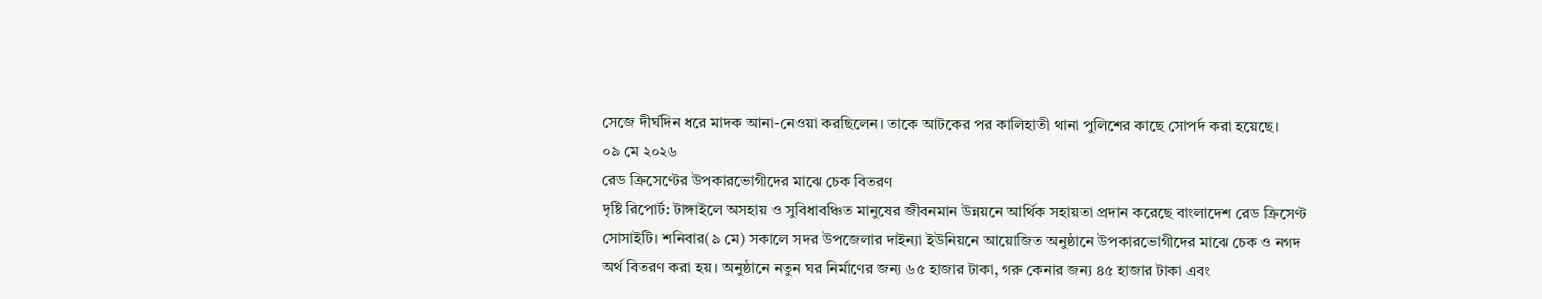সেজে দীর্ঘদিন ধরে মাদক আনা-নেওয়া করছিলেন। তাকে আটকের পর কালিহাতী থানা পুলিশের কাছে সোপর্দ করা হয়েছে।
০৯ মে ২০২৬
রেড ক্রিসেণ্টের উপকারভোগীদের মাঝে চেক বিতরণ
দৃষ্টি রিপোর্ট: টাঙ্গাইলে অসহায় ও সুবিধাবঞ্চিত মানুষের জীবনমান উন্নয়নে আর্থিক সহায়তা প্রদান করেছে বাংলাদেশ রেড ক্রিসেণ্ট সোসাইটি। শনিবার(৯ মে) সকালে সদর উপজেলার দাইন্যা ইউনিয়নে আয়োজিত অনুষ্ঠানে উপকারভোগীদের মাঝে চেক ও নগদ অর্থ বিতরণ করা হয়। অনুষ্ঠানে নতুন ঘর নির্মাণের জন্য ৬৫ হাজার টাকা, গরু কেনার জন্য ৪৫ হাজার টাকা এবং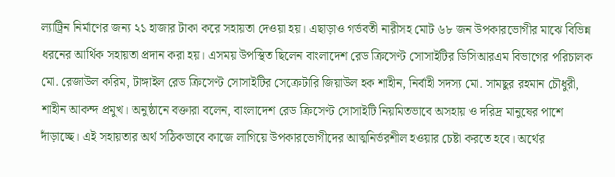ল্যাট্রিন নির্মাণের জন্য ২১ হাজার টাকা করে সহায়তা দেওয়া হয়। এছাড়াও গর্ভবতী নারীসহ মোট ৬৮ জন উপকারভোগীর মাঝে বিভিন্ন ধরনের আর্থিক সহায়তা প্রদান করা হয়। এসময় উপস্থিত ছিলেন বাংলাদেশ রেড ক্রিসেণ্ট সোসাইটির ডিসিআরএম বিভাগের পরিচালক মো. রেজাউল করিম, টাঙ্গাইল রেড ক্রিসেণ্ট সোসাইটির সেক্রেটারি জিয়াউল হক শাহীন, নির্বাহী সদস্য মো. সামছুর রহমান চৌধুরী, শাহীন আকন্দ প্রমুখ। অনুষ্ঠানে বক্তারা বলেন, বাংলাদেশ রেড ক্রিসেণ্ট সোসাইটি নিয়মিতভাবে অসহায় ও দরিদ্র মানুষের পাশে দাঁড়াচ্ছে। এই সহায়তার অর্থ সঠিকভাবে কাজে লাগিয়ে উপকারভোগীদের আত্মনির্ভরশীল হওয়ার চেষ্টা করতে হবে। অর্থের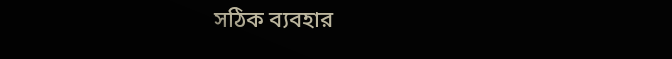সঠিক ব্যবহার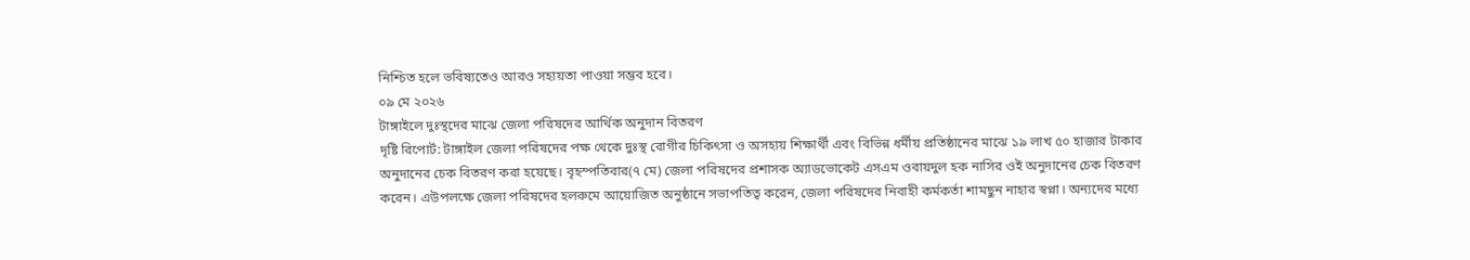নিশ্চিত হলে ভবিষ্যতেও আরও সহায়তা পাওয়া সম্ভব হবে।
০৯ মে ২০২৬
টাঙ্গাইলে দুঃস্থদের মাঝে জেলা পরিষদের আর্থিক অনুদান বিতরণ
দৃষ্টি রিপোর্ট: টাঙ্গাইল জেলা পরিষদের পক্ষ থেকে দুঃস্থ রোগীর চিকিৎসা ও অসহায় শিক্ষার্থী এবং বিভিন্ন ধর্মীয় প্রতিষ্ঠানের মাঝে ১৯ লাখ ৫০ হাজার টাকার অনুদানের চেক বিতরণ করা হয়েছে। বৃহস্পতিবার(৭ মে) জেলা পরিষদের প্রশাসক অ্যাডভোকেট এসএম ওবায়দুল হক নাসির ওই অনুদানের চেক বিতরণ করেন। এউপলক্ষে জেলা পরিষদের হলরুমে আয়োজিত অনুষ্ঠানে সভাপতিত্ব করেন, জেলা পরিষদের নিবাহী কর্মকর্তা শামছুন নাহার স্বপ্না। অন্যদের মধ্যে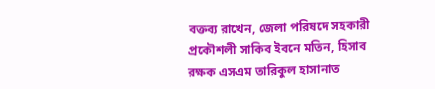বক্তব্য রাখেন, জেলা পরিষদে সহকারী প্রকৌশলী সাকিব ইবনে মতিন, হিসাব রক্ষক এসএম তারিকুল হাসানাত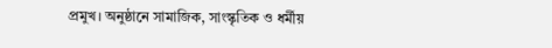প্রমুখ। অনুষ্ঠানে সামাজিক, সাংস্কৃতিক ও ধর্মীয়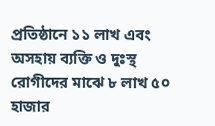প্রতিষ্ঠানে ১১ লাখ এবং অসহায় ব্যক্তি ও দুঃস্থ রোগীদের মাঝে ৮ লাখ ৫০ হাজার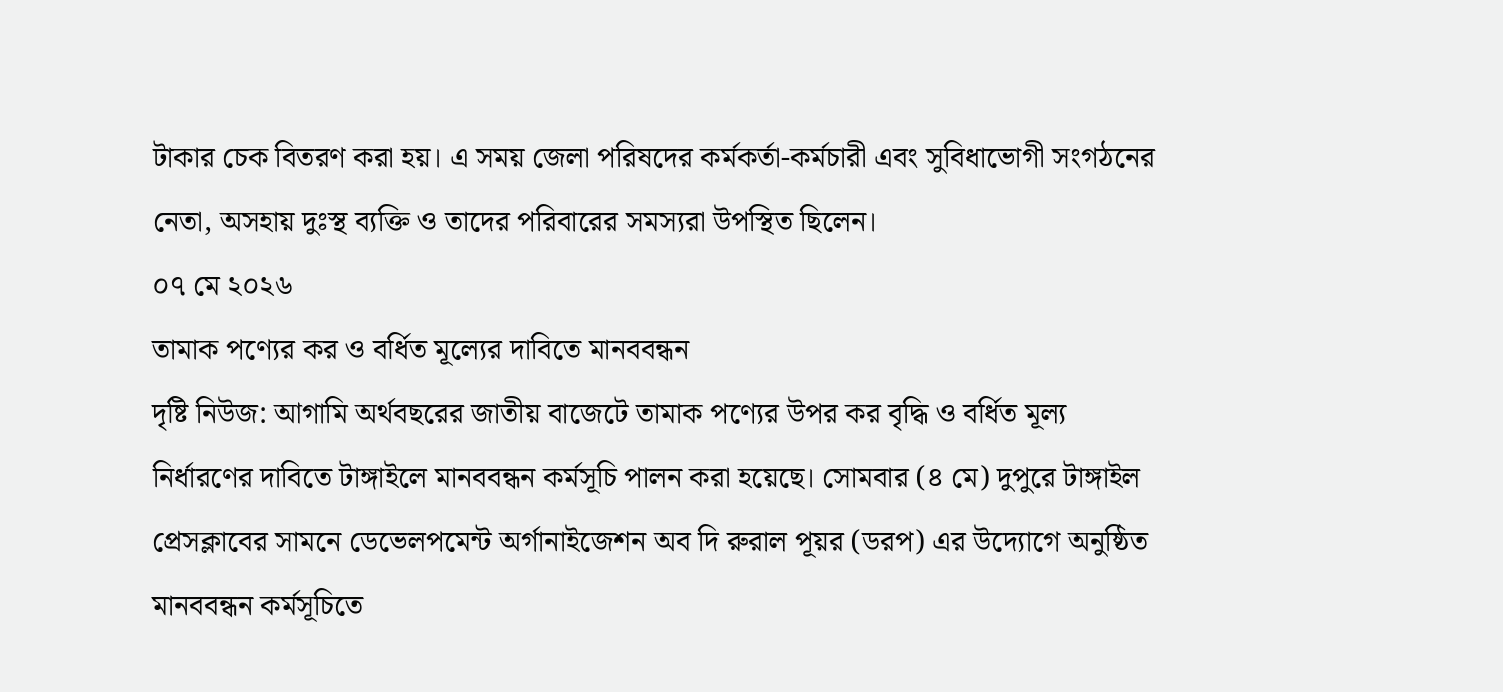টাকার চেক বিতরণ করা হয়। এ সময় জেলা পরিষদের কর্মকর্তা-কর্মচারী এবং সুবিধাভোগী সংগঠনের নেতা, অসহায় দুঃস্থ ব্যক্তি ও তাদের পরিবারের সমস্যরা উপস্থিত ছিলেন।
০৭ মে ২০২৬
তামাক পণ্যের কর ও বর্ধিত মূল্যের দাবিতে মানববন্ধন
দৃষ্টি নিউজ: আগামি অর্থবছরের জাতীয় বাজেটে তামাক পণ্যের উপর কর বৃদ্ধি ও বর্ধিত মূল্য নির্ধারণের দাবিতে টাঙ্গাইলে মানববন্ধন কর্মসূচি পালন করা হয়েছে। সোমবার (৪ মে) দুপুরে টাঙ্গাইল প্রেসক্লাবের সামনে ডেভেলপমেন্ট অর্গানাইজেশন অব দি রুরাল পূয়র (ডরপ) এর উদ্যোগে অনুষ্ঠিত মানববন্ধন কর্মসূচিতে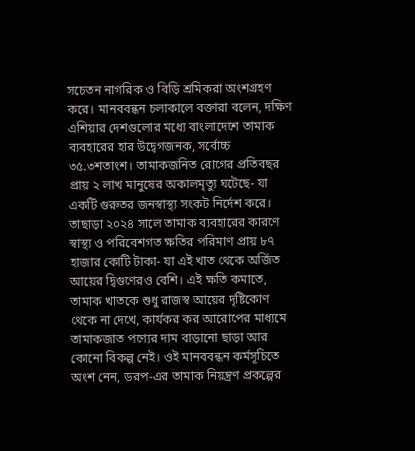সচেতন নাগরিক ও বিড়ি শ্রমিকরা অংশগ্রহণ করে। মানববন্ধন চলাকালে বক্তারা বলেন, দক্ষিণ এশিয়ার দেশগুলোর মধ্যে বাংলাদেশে তামাক ব্যবহারের হার উদ্বেগজনক, সর্বোচ্চ ৩৫.৩শতাংশ। তামাকজনিত রোগের প্রতিবছর প্রায় ২ লাখ মানুষের অকালমৃত্যু ঘটেছে- যা একটি গুরুতর জনস্বাস্থ্য সংকট নির্দেশ করে। তাছাড়া ২০২৪ সালে তামাক ব্যবহারের কারণে স্বাস্থ্য ও পরিবেশগত ক্ষতির পরিমাণ প্রায় ৮৭ হাজার কোটি টাকা- যা এই খাত থেকে অর্জিত আয়ের দ্বিগুণেরও বেশি। এই ক্ষতি কমাতে, তামাক খাতকে শুধু রাজস্ব আয়ের দৃষ্টিকোণ থেকে না দেখে, কার্যকর কর আরোপের মাধ্যমে তামাকজাত পণ্যের দাম বাড়ানো ছাড়া আর কোনো বিকল্প নেই। ওই মানববন্ধন কর্মসূচিতে অংশ নেন, ডরপ-এর তামাক নিয়ন্ত্রণ প্রকল্পের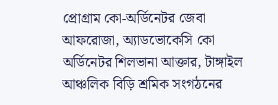প্রোগ্রাম কো-অর্ডিনেটর জেবা আফরোজা, অ্যাডভোকেসি কো অর্ডিনেটর শিলভানা আক্তার, টাঙ্গাইল আঞ্চলিক বিড়ি শ্রমিক সংগঠনের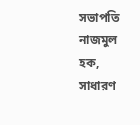সভাপতি নাজমুল হক, সাধারণ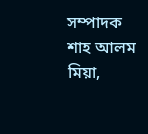সম্পাদক শাহ আলম মিয়া,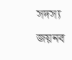সদস্য জয়নব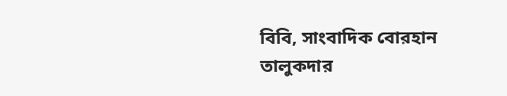বিবি, সাংবাদিক বোরহান তালুকদার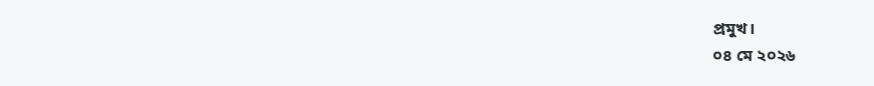প্রমুখ।
০৪ মে ২০২৬